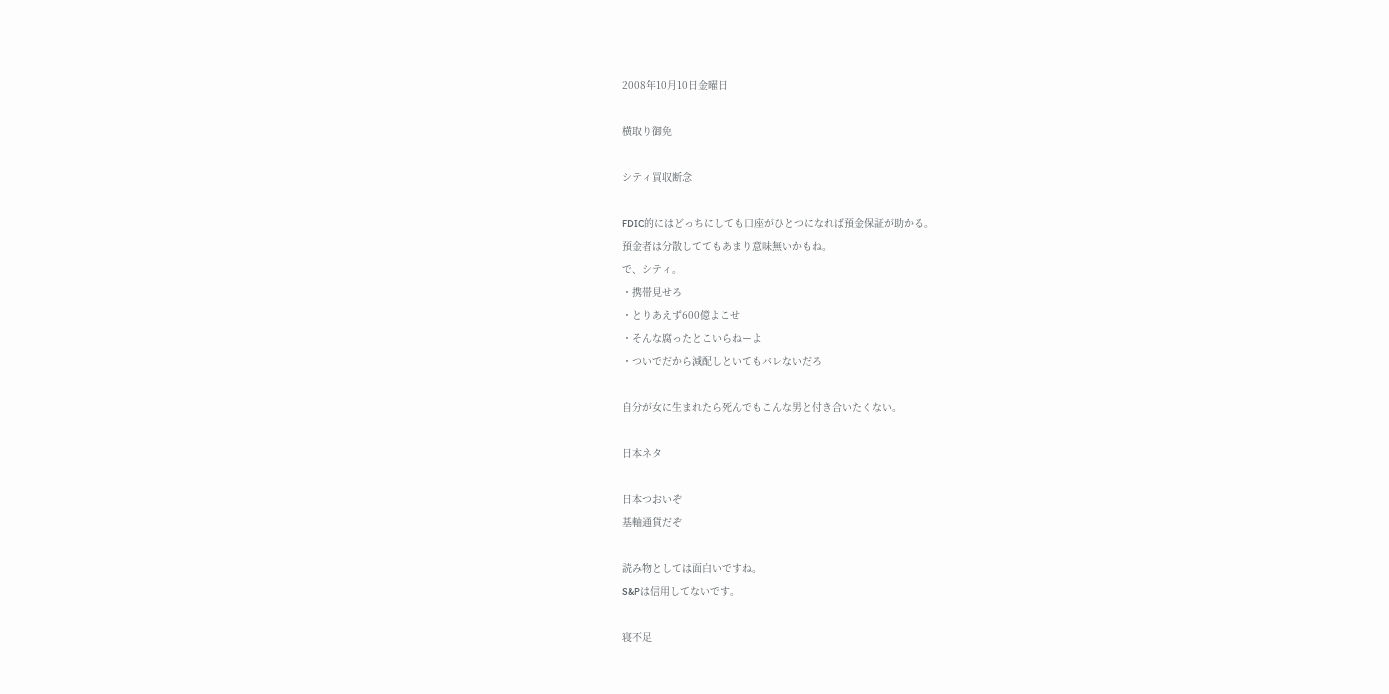2008年10月10日金曜日

横取り御免

シティ買収断念

FDIC的にはどっちにしても口座がひとつになれば預金保証が助かる。
預金者は分散しててもあまり意味無いかもね。
で、シティ。
・携帯見せろ
・とりあえず600億よこせ
・そんな腐ったとこいらねーよ
・ついでだから減配しといてもバレないだろ

自分が女に生まれたら死んでもこんな男と付き合いたくない。

日本ネタ

日本つおいぞ
基軸通貨だぞ

読み物としては面白いですね。
S&Pは信用してないです。

寝不足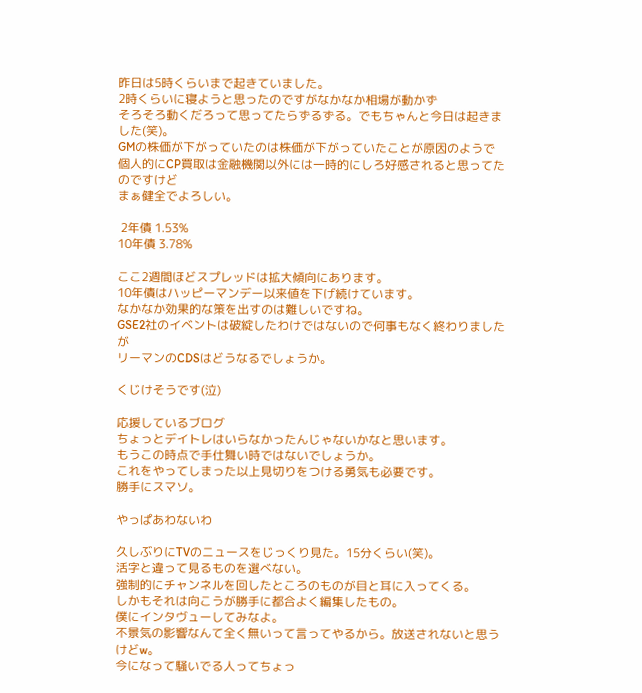昨日は5時くらいまで起きていました。
2時くらいに寝ようと思ったのですがなかなか相場が動かず
そろそろ動くだろって思ってたらずるずる。でもちゃんと今日は起きました(笑)。
GMの株価が下がっていたのは株価が下がっていたことが原因のようで
個人的にCP買取は金融機関以外には一時的にしろ好感されると思ってたのですけど
まぁ健全でよろしい。

 2年債 1.53%
10年債 3.78%

ここ2週間ほどスプレッドは拡大傾向にあります。
10年債はハッピーマンデー以来値を下げ続けています。
なかなか効果的な策を出すのは難しいですね。
GSE2社のイベントは破綻したわけではないので何事もなく終わりましたが
リーマンのCDSはどうなるでしょうか。

くじけそうです(泣)

応援しているブログ
ちょっとデイトレはいらなかったんじゃないかなと思います。
もうこの時点で手仕舞い時ではないでしょうか。
これをやってしまった以上見切りをつける勇気も必要です。
勝手にスマソ。

やっぱあわないわ

久しぶりにTVのニュースをじっくり見た。15分くらい(笑)。
活字と違って見るものを選べない。
強制的にチャンネルを回したところのものが目と耳に入ってくる。
しかもそれは向こうが勝手に都合よく編集したもの。
僕にインタヴューしてみなよ。
不景気の影響なんて全く無いって言ってやるから。放送されないと思うけどw。
今になって騒いでる人ってちょっ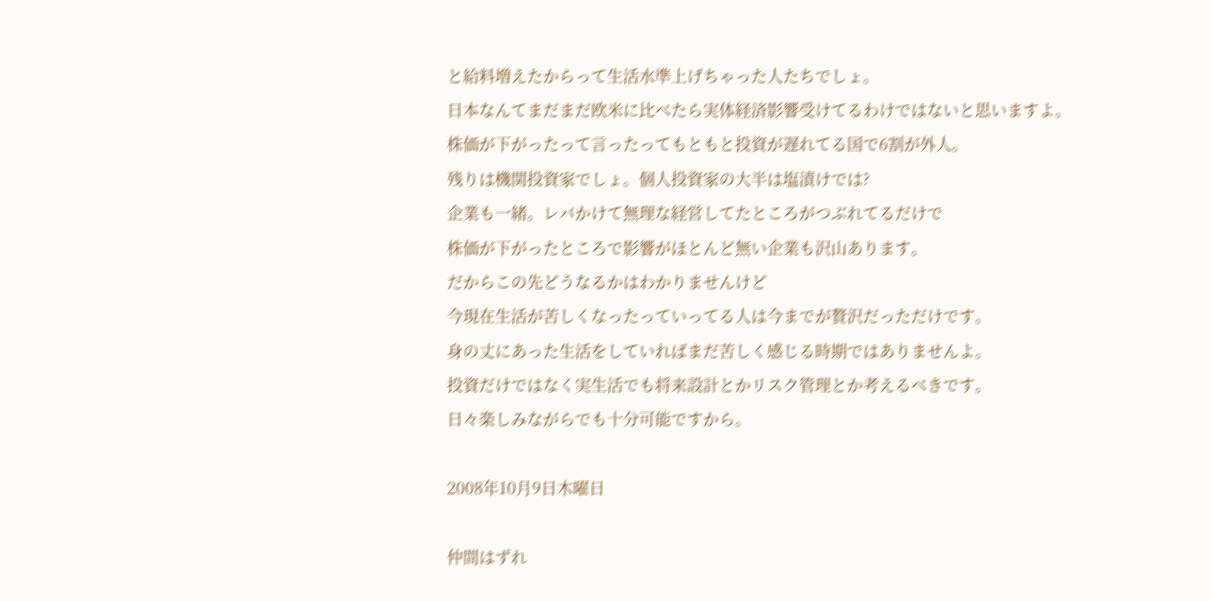と給料増えたからって生活水準上げちゃった人たちでしょ。
日本なんてまだまだ欧米に比べたら実体経済影響受けてるわけではないと思いますよ。
株価が下がったって言ったってもともと投資が遅れてる国で6割が外人。
残りは機関投資家でしょ。個人投資家の大半は塩漬けでは?
企業も一緒。レバかけて無理な経営してたところがつぶれてるだけで
株価が下がったところで影響がほとんど無い企業も沢山あります。
だからこの先どうなるかはわかりませんけど
今現在生活が苦しくなったっていってる人は今までが贅沢だっただけです。
身の丈にあった生活をしていればまだ苦しく感じる時期ではありませんよ。
投資だけではなく実生活でも将来設計とかリスク管理とか考えるべきです。
日々楽しみながらでも十分可能ですから。

2008年10月9日木曜日

仲間はずれ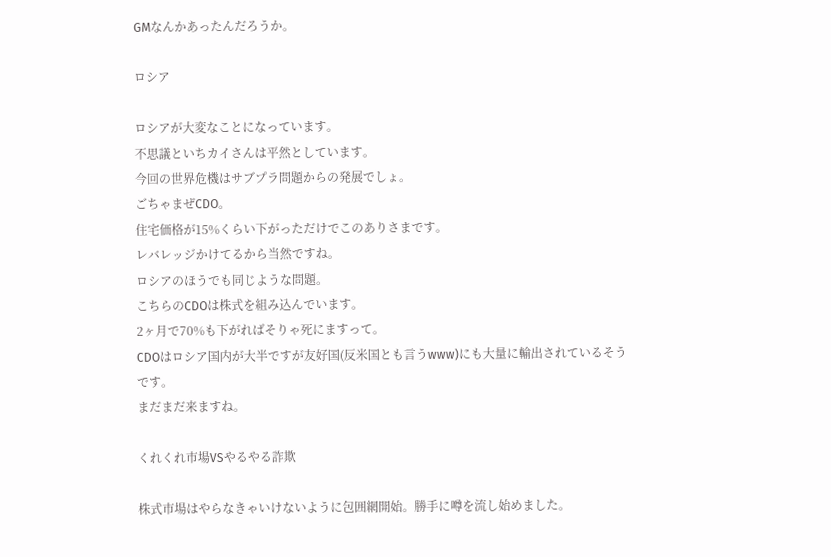GMなんかあったんだろうか。

ロシア

ロシアが大変なことになっています。
不思議といちカイさんは平然としています。
今回の世界危機はサブプラ問題からの発展でしょ。
ごちゃまぜCDO。
住宅価格が15%くらい下がっただけでこのありさまです。
レバレッジかけてるから当然ですね。
ロシアのほうでも同じような問題。
こちらのCDOは株式を組み込んでいます。
2ヶ月で70%も下がればそりゃ死にますって。
CDOはロシア国内が大半ですが友好国(反米国とも言うwww)にも大量に輸出されているそうです。
まだまだ来ますね。

くれくれ市場VSやるやる詐欺

株式市場はやらなきゃいけないように包囲網開始。勝手に噂を流し始めました。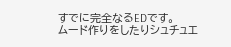すでに完全なるEDです。
ムード作りをしたりシュチュエ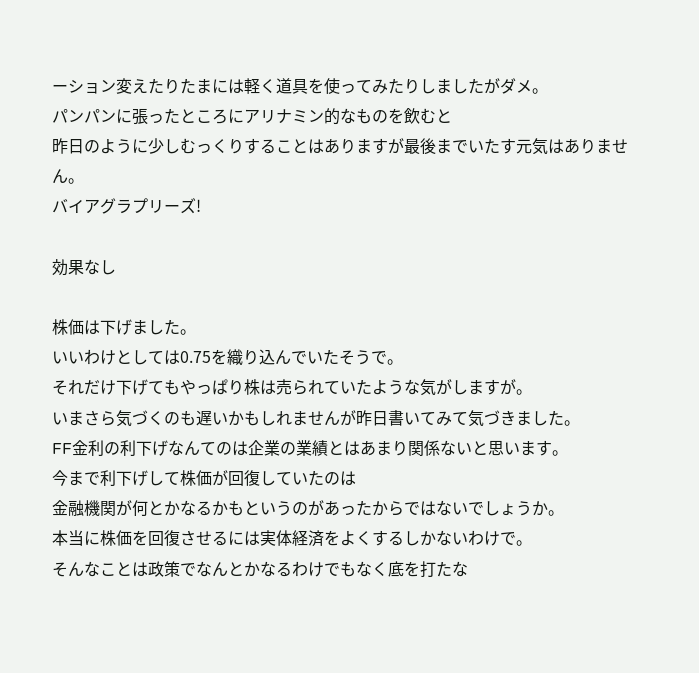ーション変えたりたまには軽く道具を使ってみたりしましたがダメ。
パンパンに張ったところにアリナミン的なものを飲むと
昨日のように少しむっくりすることはありますが最後までいたす元気はありません。
バイアグラプリーズ!

効果なし

株価は下げました。
いいわけとしては0.75を織り込んでいたそうで。
それだけ下げてもやっぱり株は売られていたような気がしますが。
いまさら気づくのも遅いかもしれませんが昨日書いてみて気づきました。
FF金利の利下げなんてのは企業の業績とはあまり関係ないと思います。
今まで利下げして株価が回復していたのは
金融機関が何とかなるかもというのがあったからではないでしょうか。
本当に株価を回復させるには実体経済をよくするしかないわけで。
そんなことは政策でなんとかなるわけでもなく底を打たな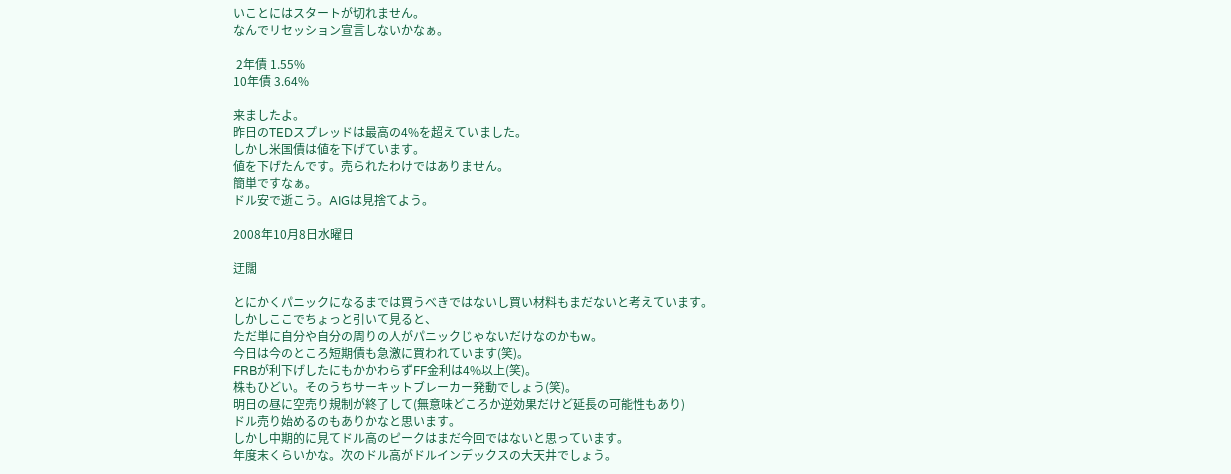いことにはスタートが切れません。
なんでリセッション宣言しないかなぁ。

 2年債 1.55%
10年債 3.64%

来ましたよ。
昨日のTEDスプレッドは最高の4%を超えていました。
しかし米国債は値を下げています。
値を下げたんです。売られたわけではありません。
簡単ですなぁ。
ドル安で逝こう。AIGは見捨てよう。

2008年10月8日水曜日

迂闊

とにかくパニックになるまでは買うべきではないし買い材料もまだないと考えています。
しかしここでちょっと引いて見ると、
ただ単に自分や自分の周りの人がパニックじゃないだけなのかもw。
今日は今のところ短期債も急激に買われています(笑)。
FRBが利下げしたにもかかわらずFF金利は4%以上(笑)。
株もひどい。そのうちサーキットブレーカー発動でしょう(笑)。
明日の昼に空売り規制が終了して(無意味どころか逆効果だけど延長の可能性もあり)
ドル売り始めるのもありかなと思います。
しかし中期的に見てドル高のピークはまだ今回ではないと思っています。
年度末くらいかな。次のドル高がドルインデックスの大天井でしょう。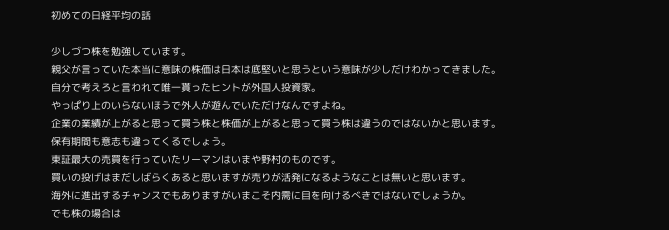初めての日経平均の話

少しづつ株を勉強しています。
親父が言っていた本当に意味の株価は日本は底堅いと思うという意味が少しだけわかってきました。
自分で考えろと言われて唯一貰ったヒントが外国人投資家。
やっぱり上のいらないほうで外人が遊んでいただけなんですよね。
企業の業績が上がると思って買う株と株価が上がると思って買う株は違うのではないかと思います。
保有期間も意志も違ってくるでしょう。
東証最大の売買を行っていたリーマンはいまや野村のものです。
買いの投げはまだしばらくあると思いますが売りが活発になるようなことは無いと思います。
海外に進出するチャンスでもありますがいまこそ内需に目を向けるべきではないでしょうか。
でも株の場合は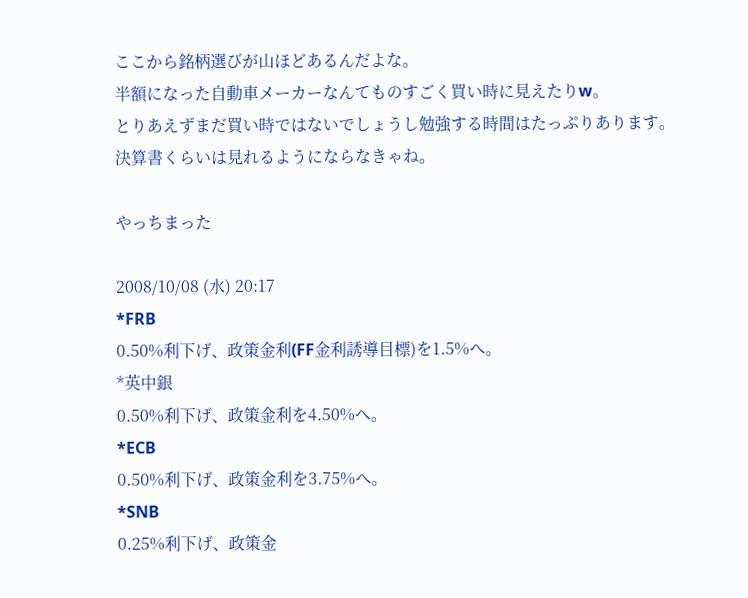ここから銘柄選びが山ほどあるんだよな。
半額になった自動車メーカーなんてものすごく買い時に見えたりw。
とりあえずまだ買い時ではないでしょうし勉強する時間はたっぷりあります。
決算書くらいは見れるようにならなきゃね。

やっちまった

2008/10/08 (水) 20:17
*FRB
0.50%利下げ、政策金利(FF金利誘導目標)を1.5%へ。
*英中銀
0.50%利下げ、政策金利を4.50%へ。
*ECB
0.50%利下げ、政策金利を3.75%へ。
*SNB
0.25%利下げ、政策金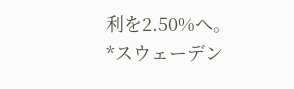利を2.50%へ。
*スウェーデン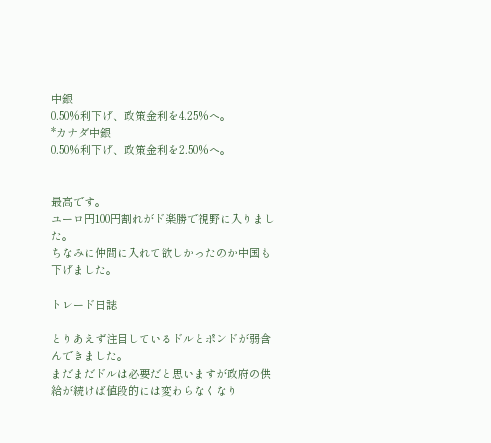中銀
0.50%利下げ、政策金利を4.25%へ。
*カナダ中銀
0.50%利下げ、政策金利を2.50%へ。


最高です。
ユーロ円100円割れがド楽勝で視野に入りました。
ちなみに仲間に入れて欲しかったのか中国も下げました。

トレード日誌

とりあえず注目しているドルとポンドが弱含んできました。
まだまだドルは必要だと思いますが政府の供給が続けば値段的には変わらなくなり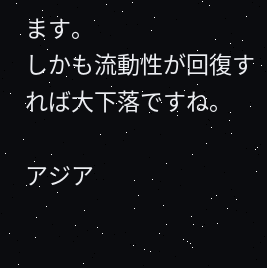ます。
しかも流動性が回復すれば大下落ですね。

アジア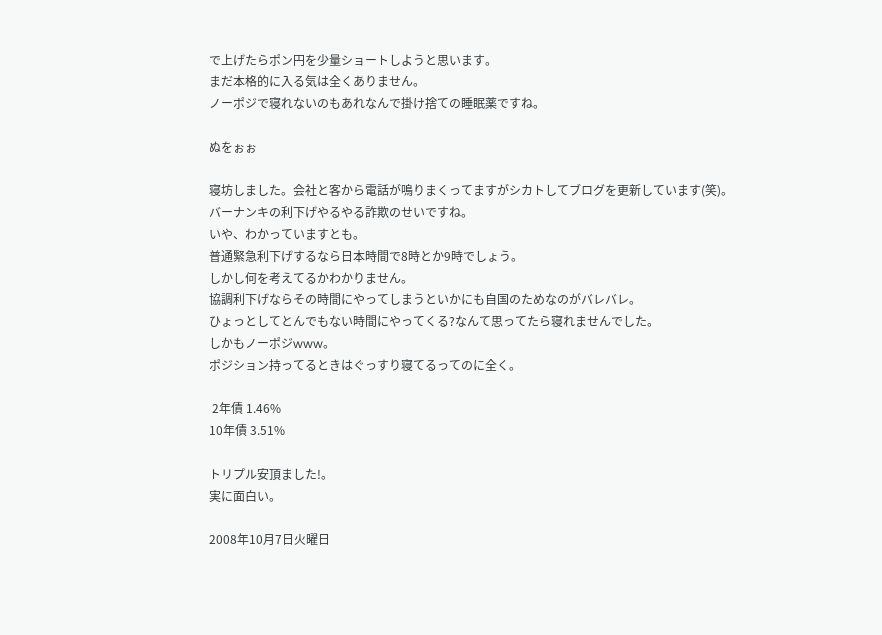で上げたらポン円を少量ショートしようと思います。
まだ本格的に入る気は全くありません。
ノーポジで寝れないのもあれなんで掛け捨ての睡眠薬ですね。

ぬをぉぉ

寝坊しました。会社と客から電話が鳴りまくってますがシカトしてブログを更新しています(笑)。
バーナンキの利下げやるやる詐欺のせいですね。
いや、わかっていますとも。
普通緊急利下げするなら日本時間で8時とか9時でしょう。
しかし何を考えてるかわかりません。
協調利下げならその時間にやってしまうといかにも自国のためなのがバレバレ。
ひょっとしてとんでもない時間にやってくる?なんて思ってたら寝れませんでした。
しかもノーポジwww。
ポジション持ってるときはぐっすり寝てるってのに全く。

 2年債 1.46%
10年債 3.51%

トリプル安頂ました!。
実に面白い。

2008年10月7日火曜日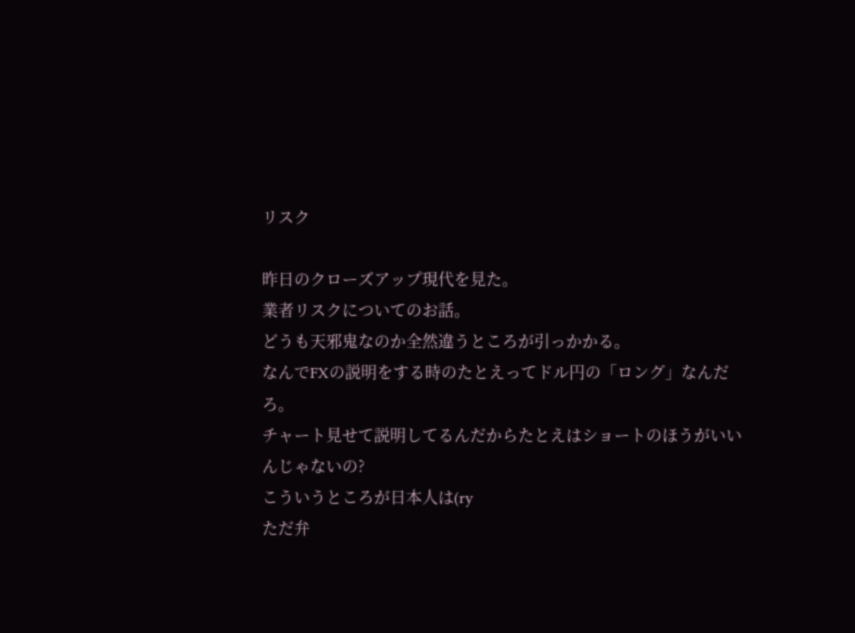リスク

昨日のクローズアップ現代を見た。
業者リスクについてのお話。
どうも天邪鬼なのか全然違うところが引っかかる。
なんでFXの説明をする時のたとえってドル円の「ロング」なんだろ。
チャート見せて説明してるんだからたとえはショートのほうがいいんじゃないの?
こういうところが日本人は(ry
ただ弁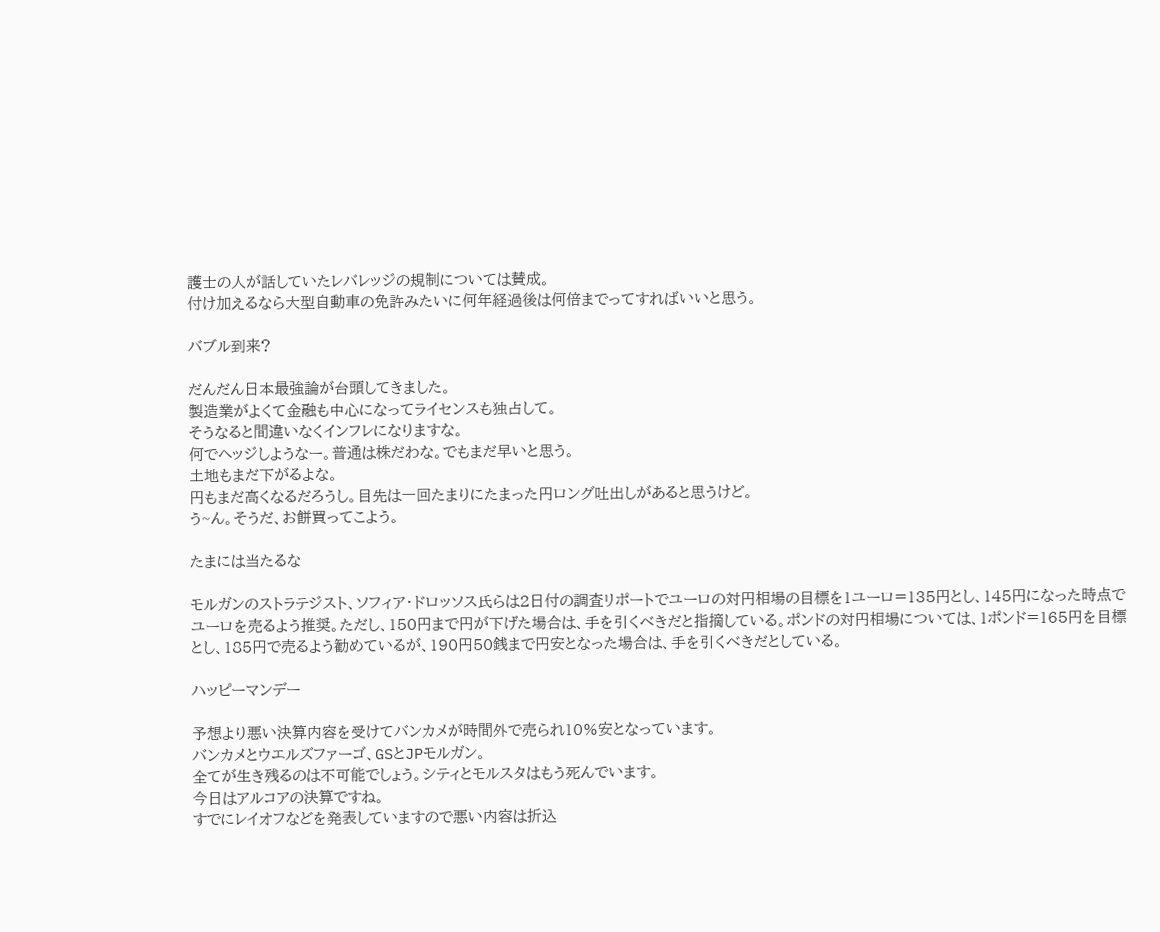護士の人が話していたレバレッジの規制については賛成。
付け加えるなら大型自動車の免許みたいに何年経過後は何倍までってすればいいと思う。

バブル到来?

だんだん日本最強論が台頭してきました。
製造業がよくて金融も中心になってライセンスも独占して。
そうなると間違いなくインフレになりますな。
何でヘッジしようなー。普通は株だわな。でもまだ早いと思う。
土地もまだ下がるよな。
円もまだ高くなるだろうし。目先は一回たまりにたまった円ロング吐出しがあると思うけど。
う~ん。そうだ、お餅買ってこよう。

たまには当たるな

モルガンのストラテジスト、ソフィア・ドロッソス氏らは2日付の調査リポートでユーロの対円相場の目標を1ユーロ=135円とし、145円になった時点でユーロを売るよう推奨。ただし、150円まで円が下げた場合は、手を引くべきだと指摘している。ポンドの対円相場については、1ポンド=165円を目標とし、185円で売るよう勧めているが、190円50銭まで円安となった場合は、手を引くべきだとしている。

ハッピーマンデー

予想より悪い決算内容を受けてバンカメが時間外で売られ10%安となっています。
バンカメとウエルズファーゴ、GSとJPモルガン。
全てが生き残るのは不可能でしょう。シティとモルスタはもう死んでいます。
今日はアルコアの決算ですね。
すでにレイオフなどを発表していますので悪い内容は折込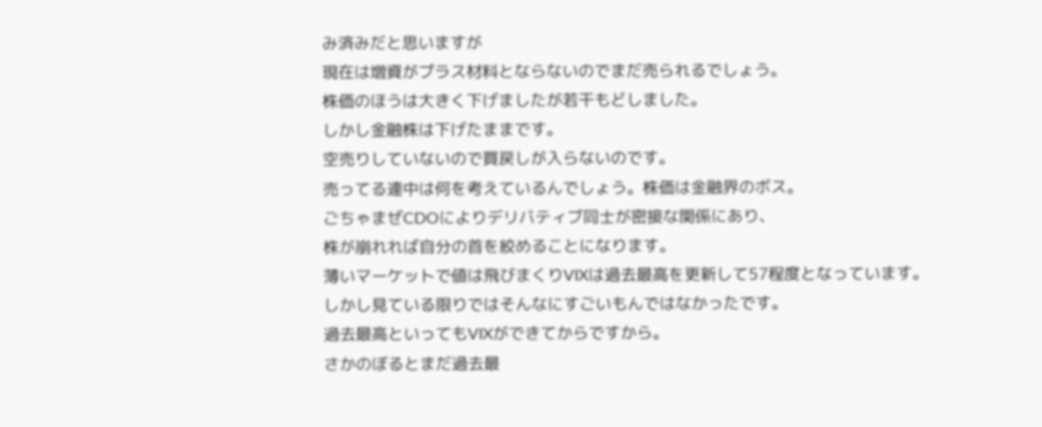み済みだと思いますが
現在は増資がプラス材料とならないのでまだ売られるでしょう。
株価のほうは大きく下げましたが若干もどしました。
しかし金融株は下げたままです。
空売りしていないので買戻しが入らないのです。
売ってる連中は何を考えているんでしょう。株価は金融界のボス。
ごちゃまぜCDOによりデリバティブ同士が密接な関係にあり、
株が崩れれば自分の首を絞めることになります。
薄いマーケットで値は飛びまくりVIXは過去最高を更新して57程度となっています。
しかし見ている限りではそんなにすごいもんではなかったです。
過去最高といってもVIXができてからですから。
さかのぼるとまだ過去最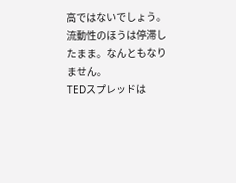高ではないでしょう。
流動性のほうは停滞したまま。なんともなりません。
TEDスプレッドは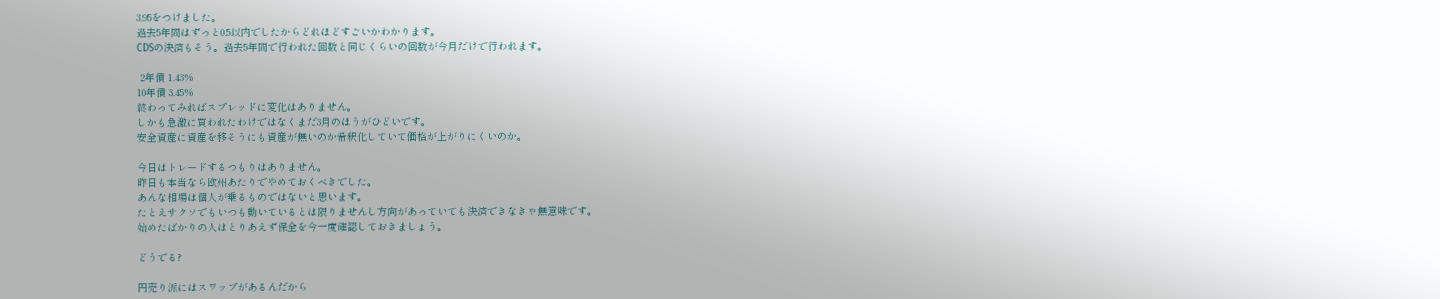3.95をつけました。
過去5年間はずっと0.5以内でしたからどれほどすごいかわかります。
CDSの決済もそう。過去5年間で行われた回数と同じくらいの回数が今月だけで行われます。

 2年債 1.43%
10年債 3.45%
終わってみればスプレッドに変化はありません。
しかも急激に買われたわけではなくまだ3月のほうがひどいです。
安全資産に資産を移そうにも資産が無いのか希釈化していて価格が上がりにくいのか。

今日はトレードするつもりはありません。
昨日も本当なら欧州あたりでやめておくべきでした。
あんな相場は個人が乗るものではないと思います。
たとえサクソでもいつも動いているとは限りませんし方向があっていても決済できなきゃ無意味です。
始めたばかりの人はとりあえず保全を今一度確認しておきましょう。

どうでる?

円売り派にはスワップがあるんだから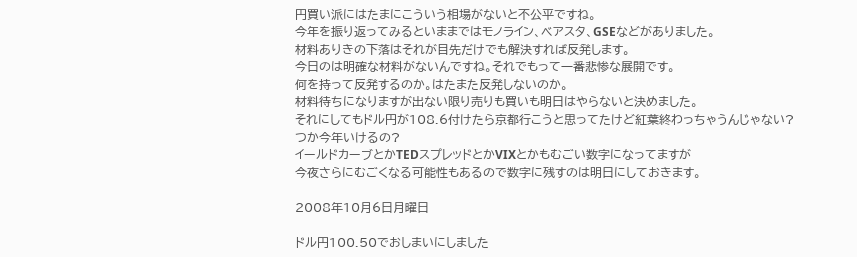円買い派にはたまにこういう相場がないと不公平ですね。
今年を振り返ってみるといままではモノライン、ベアスタ、GSEなどがありました。
材料ありきの下落はそれが目先だけでも解決すれば反発します。
今日のは明確な材料がないんですね。それでもって一番悲惨な展開です。
何を持って反発するのか。はたまた反発しないのか。
材料待ちになりますが出ない限り売りも買いも明日はやらないと決めました。
それにしてもドル円が108.6付けたら京都行こうと思ってたけど紅葉終わっちゃうんじゃない?
つか今年いけるの?
イールドカーブとかTEDスプレッドとかVIXとかもむごい数字になってますが
今夜さらにむごくなる可能性もあるので数字に残すのは明日にしておきます。

2008年10月6日月曜日

ドル円100.50でおしまいにしました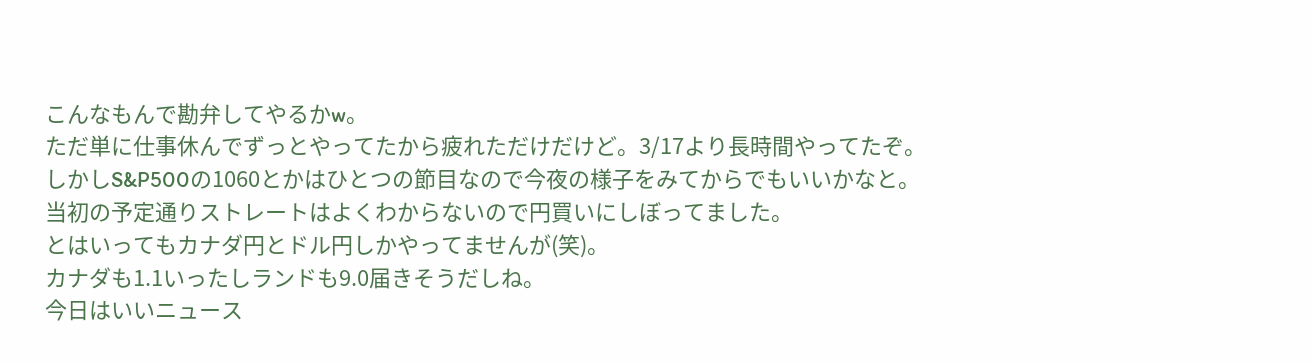こんなもんで勘弁してやるかw。
ただ単に仕事休んでずっとやってたから疲れただけだけど。3/17より長時間やってたぞ。
しかしS&P500の1060とかはひとつの節目なので今夜の様子をみてからでもいいかなと。
当初の予定通りストレートはよくわからないので円買いにしぼってました。
とはいってもカナダ円とドル円しかやってませんが(笑)。
カナダも1.1いったしランドも9.0届きそうだしね。
今日はいいニュース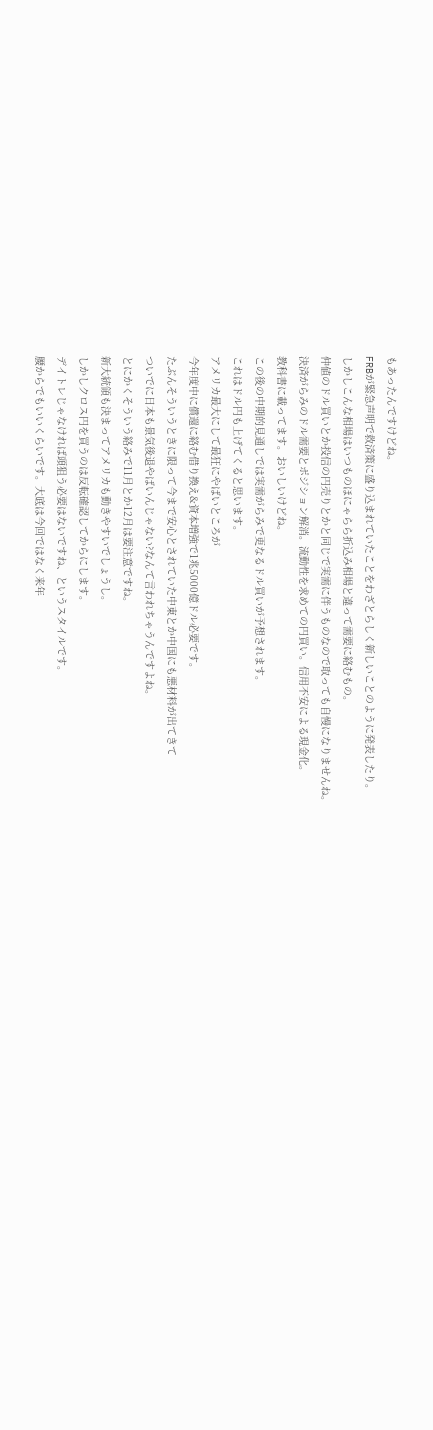もあったんですけどね。
FRBが緊急声明で救済策に盛り込まれていたことをわざとらしく新しいことのように発表したり。
しかしこんな相場はいつものほにゃらら折込み相場と違って需要に絡むもの。
仲値のドル買いとか投信の円売りとかと同じで実需に伴うものなので取っても自慢になりませんね。
決済がらみのドル需要とポジション解消。流動性を求めての円買い。信用不安による現金化。
教科書に載ってます。おいしいけどね。
この後の中期的見通しでは実需がらみで更なるドル買いが予想されます。
これはドル円も上げてくると思います。
アメリカ最大にして最狂にやばいところが
今年度中に償還に絡む借り換え&資本増強で1兆5000億ドル必要です。
たぶんそういうときに限って今まで安心とされていた中東とか中国にも悪材料が出てきて
ついでに日本も景気後退やばいんじゃない?なんて言われちゃうんですよね。
とにかくそういう絡みで11月とか12月は要注意ですね。
新大統領も決まってアメリカも動きやすいでしょうし。
しかしクロス円を買うのは反転確認してからにします。
デイトレじゃなければ頭狙う必要はないですね、というスタイルです。
腰からでもいいくらいです。大底は今回ではなく来年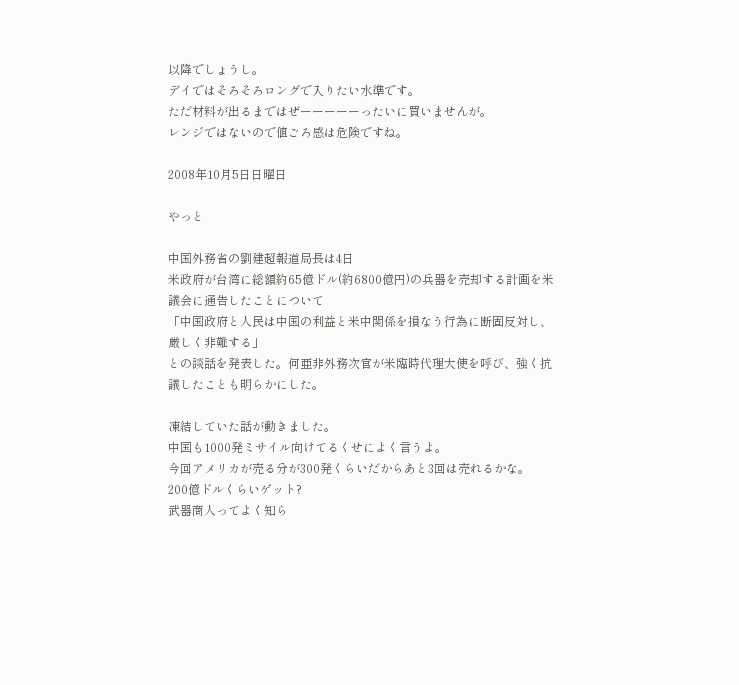以降でしょうし。
デイではそろそろロングで入りたい水準です。
ただ材料が出るまではぜーーーーーったいに買いませんが。
レンジではないので値ごろ感は危険ですね。

2008年10月5日日曜日

やっと

中国外務省の劉建超報道局長は4日
米政府が台湾に総額約65億ドル(約6800億円)の兵器を売却する計画を米議会に通告したことについて
「中国政府と人民は中国の利益と米中関係を損なう行為に断固反対し、厳しく非難する」
との談話を発表した。何亜非外務次官が米臨時代理大使を呼び、強く抗議したことも明らかにした。

凍結していた話が動きました。
中国も1000発ミサイル向けてるくせによく言うよ。
今回アメリカが売る分が300発くらいだからあと3回は売れるかな。
200億ドルくらいゲット?
武器商人ってよく知ら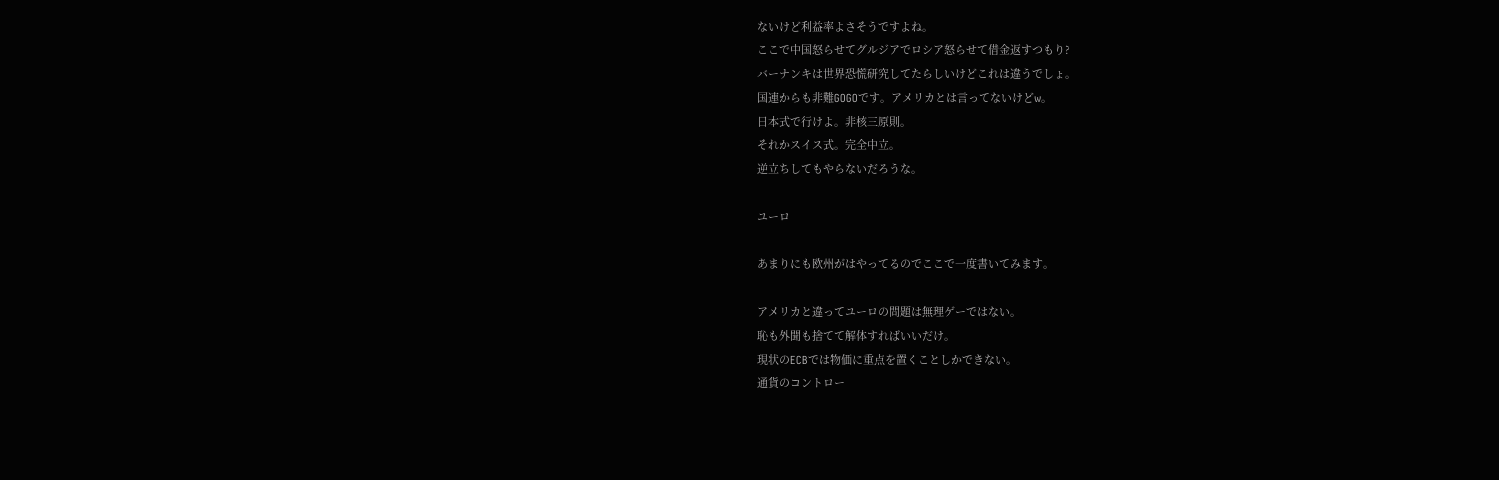ないけど利益率よさそうですよね。
ここで中国怒らせてグルジアでロシア怒らせて借金返すつもり?
バーナンキは世界恐慌研究してたらしいけどこれは違うでしょ。
国連からも非難GOGOです。アメリカとは言ってないけどw。
日本式で行けよ。非核三原則。
それかスイス式。完全中立。
逆立ちしてもやらないだろうな。

ユーロ

あまりにも欧州がはやってるのでここで一度書いてみます。

アメリカと違ってユーロの問題は無理ゲーではない。
恥も外聞も捨てて解体すればいいだけ。
現状のECBでは物価に重点を置くことしかできない。
通貨のコントロー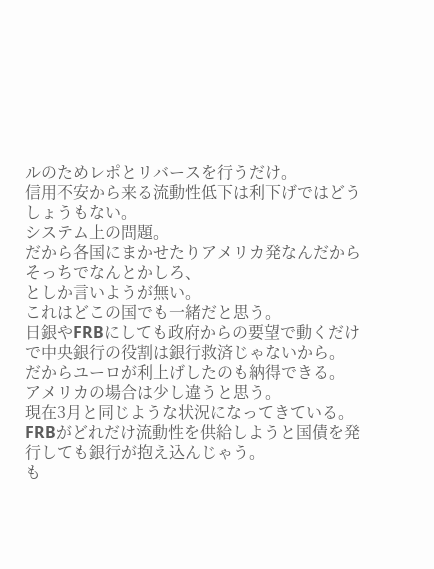ルのためレポとリバースを行うだけ。
信用不安から来る流動性低下は利下げではどうしょうもない。
システム上の問題。
だから各国にまかせたりアメリカ発なんだからそっちでなんとかしろ、
としか言いようが無い。
これはどこの国でも一緒だと思う。
日銀やFRBにしても政府からの要望で動くだけで中央銀行の役割は銀行救済じゃないから。
だからユーロが利上げしたのも納得できる。
アメリカの場合は少し違うと思う。
現在3月と同じような状況になってきている。
FRBがどれだけ流動性を供給しようと国債を発行しても銀行が抱え込んじゃう。
も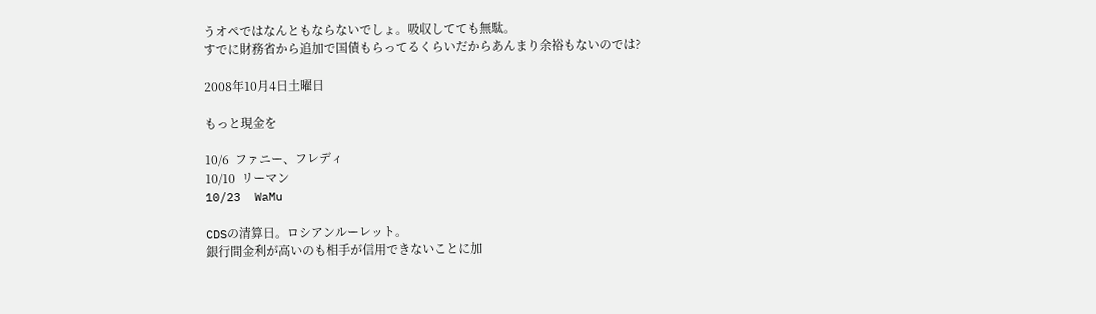うオペではなんともならないでしょ。吸収してても無駄。
すでに財務省から追加で国債もらってるくらいだからあんまり余裕もないのでは?

2008年10月4日土曜日

もっと現金を

10/6  ファニー、フレディ
10/10  リーマン
10/23  WaMu

CDSの清算日。ロシアンルーレット。
銀行間金利が高いのも相手が信用できないことに加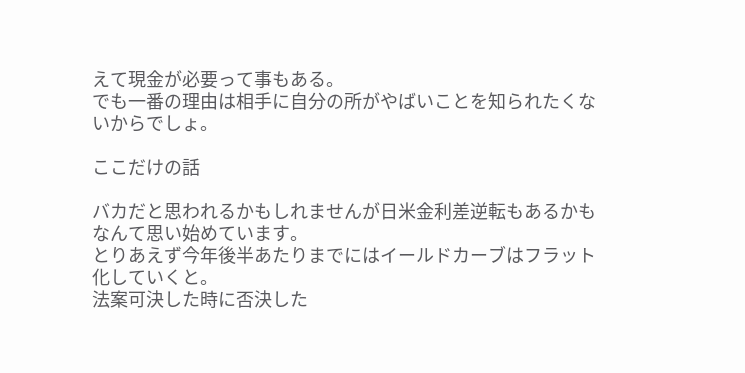えて現金が必要って事もある。
でも一番の理由は相手に自分の所がやばいことを知られたくないからでしょ。

ここだけの話

バカだと思われるかもしれませんが日米金利差逆転もあるかもなんて思い始めています。
とりあえず今年後半あたりまでにはイールドカーブはフラット化していくと。
法案可決した時に否決した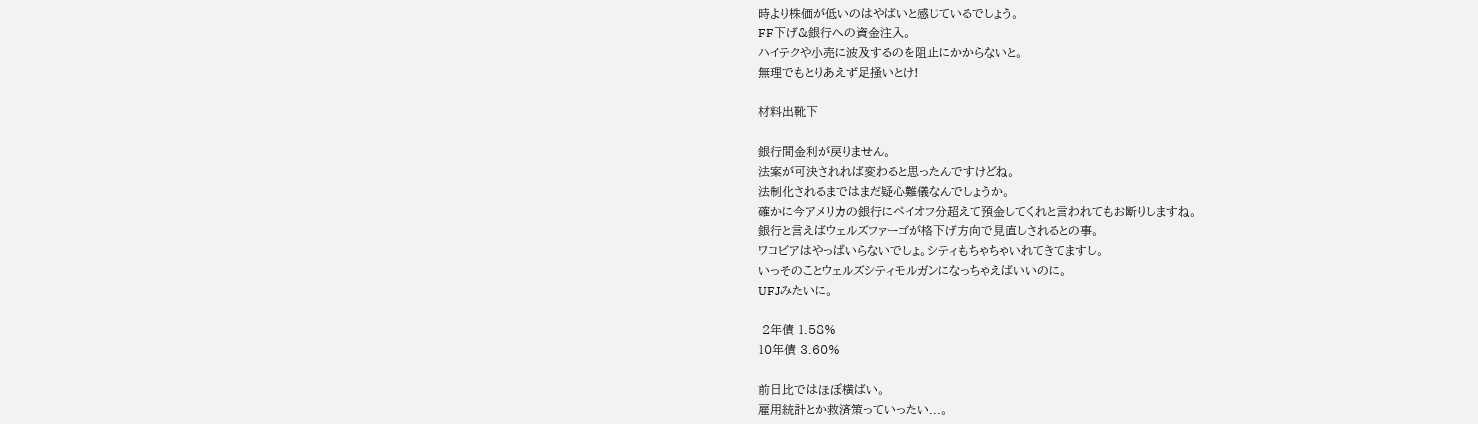時より株価が低いのはやばいと感じているでしょう。
FF下げ&銀行への資金注入。
ハイテクや小売に波及するのを阻止にかからないと。
無理でもとりあえず足掻いとけ!

材料出靴下

銀行間金利が戻りません。
法案が可決されれば変わると思ったんですけどね。
法制化されるまではまだ疑心難儀なんでしょうか。
確かに今アメリカの銀行にペイオフ分超えて預金してくれと言われてもお断りしますね。
銀行と言えばウェルズファーゴが格下げ方向で見直しされるとの事。
ワコビアはやっぱいらないでしょ。シティもちゃちゃいれてきてますし。
いっそのことウェルズシティモルガンになっちゃえばいいのに。
UFJみたいに。

 2年債 1.58%
10年債 3.60%

前日比ではほぼ横ばい。
雇用統計とか救済策っていったい...。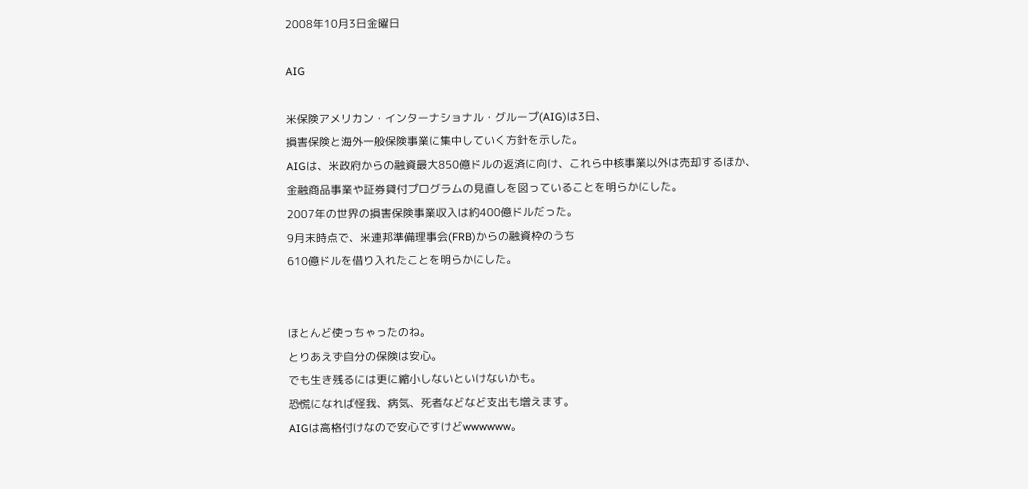2008年10月3日金曜日

AIG

米保険アメリカン・インターナショナル・グループ(AIG)は3日、
損害保険と海外一般保険事業に集中していく方針を示した。
AIGは、米政府からの融資最大850億ドルの返済に向け、これら中核事業以外は売却するほか、
金融商品事業や証券貸付プログラムの見直しを図っていることを明らかにした。
2007年の世界の損害保険事業収入は約400億ドルだった。
9月末時点で、米連邦準備理事会(FRB)からの融資枠のうち
610億ドルを借り入れたことを明らかにした。


ほとんど使っちゃったのね。
とりあえず自分の保険は安心。
でも生き残るには更に縮小しないといけないかも。
恐慌になれば怪我、病気、死者などなど支出も増えます。
AIGは高格付けなので安心ですけどwwwwww。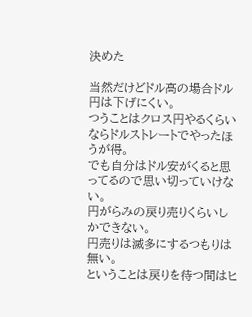決めた

当然だけどドル高の場合ドル円は下げにくい。
つうことはクロス円やるくらいならドルストレートでやったほうが得。
でも自分はドル安がくると思ってるので思い切っていけない。
円がらみの戻り売りくらいしかできない。
円売りは滅多にするつもりは無い。
ということは戻りを待つ間はヒ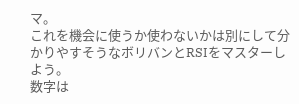マ。
これを機会に使うか使わないかは別にして分かりやすそうなボリバンとRSIをマスターしよう。
数字は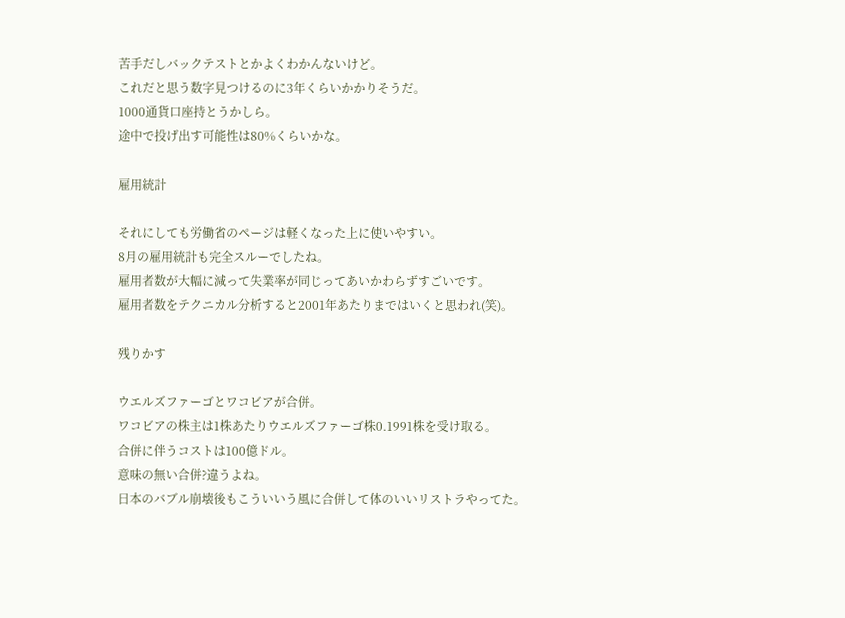苦手だしバックテストとかよくわかんないけど。
これだと思う数字見つけるのに3年くらいかかりそうだ。
1000通貨口座持とうかしら。
途中で投げ出す可能性は80%くらいかな。

雇用統計

それにしても労働省のページは軽くなった上に使いやすい。
8月の雇用統計も完全スルーでしたね。
雇用者数が大幅に減って失業率が同じってあいかわらずすごいです。
雇用者数をテクニカル分析すると2001年あたりまではいくと思われ(笑)。

残りかす

ウエルズファーゴとワコビアが合併。
ワコビアの株主は1株あたりウエルズファーゴ株0.1991株を受け取る。
合併に伴うコストは100億ドル。
意味の無い合併?違うよね。
日本のバブル崩壊後もこういいう風に合併して体のいいリストラやってた。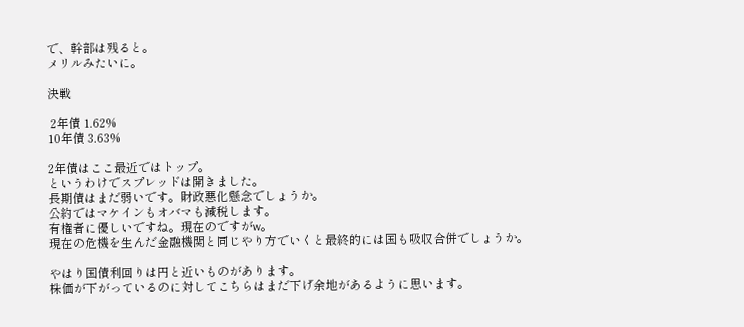で、幹部は残ると。
メリルみたいに。

決戦

 2年債 1.62%
10年債 3.63%

2年債はここ最近ではトップ。
というわけでスプレッドは開きました。
長期債はまだ弱いです。財政悪化懸念でしょうか。
公約ではマケインもオバマも減税します。
有権者に優しいですね。現在のですがw。
現在の危機を生んだ金融機関と同じやり方でいくと最終的には国も吸収合併でしょうか。

やはり国債利回りは円と近いものがあります。
株価が下がっているのに対してこちらはまだ下げ余地があるように思います。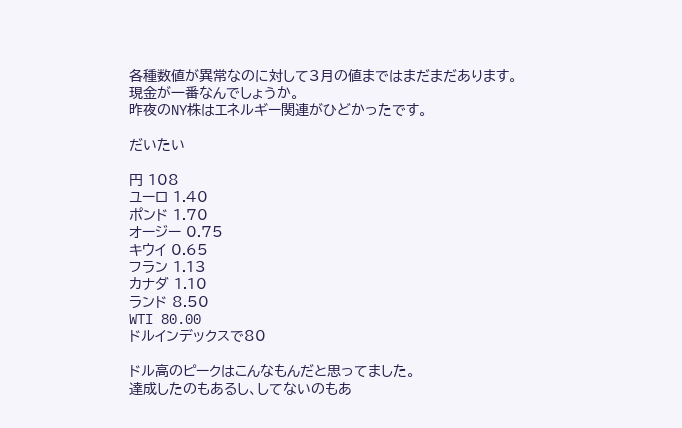各種数値が異常なのに対して3月の値まではまだまだあります。
現金が一番なんでしょうか。
昨夜のNY株はエネルギー関連がひどかったです。

だいたい

円 108
ユーロ 1.40
ポンド 1.70
オージー 0.75
キウイ 0.65
フラン 1.13
カナダ 1.10
ランド 8.50
WTI 80.00
ドルインデックスで80

ドル高のピークはこんなもんだと思ってました。
達成したのもあるし、してないのもあ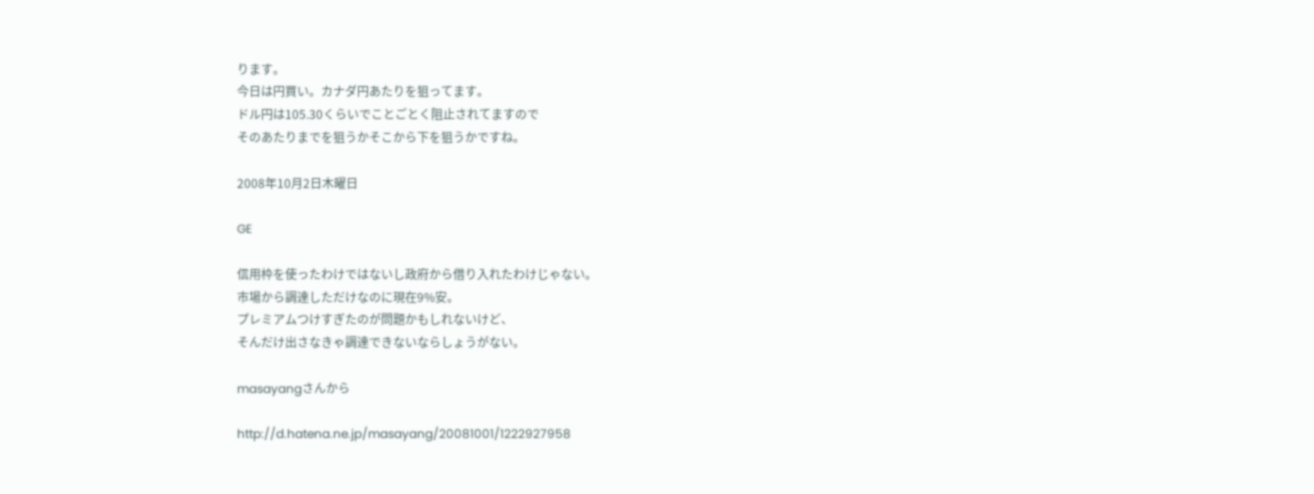ります。
今日は円買い。カナダ円あたりを狙ってます。
ドル円は105.30くらいでことごとく阻止されてますので
そのあたりまでを狙うかそこから下を狙うかですね。

2008年10月2日木曜日

GE

信用枠を使ったわけではないし政府から借り入れたわけじゃない。
市場から調達しただけなのに現在9%安。
プレミアムつけすぎたのが問題かもしれないけど、
そんだけ出さなきゃ調達できないならしょうがない。

masayangさんから

http://d.hatena.ne.jp/masayang/20081001/1222927958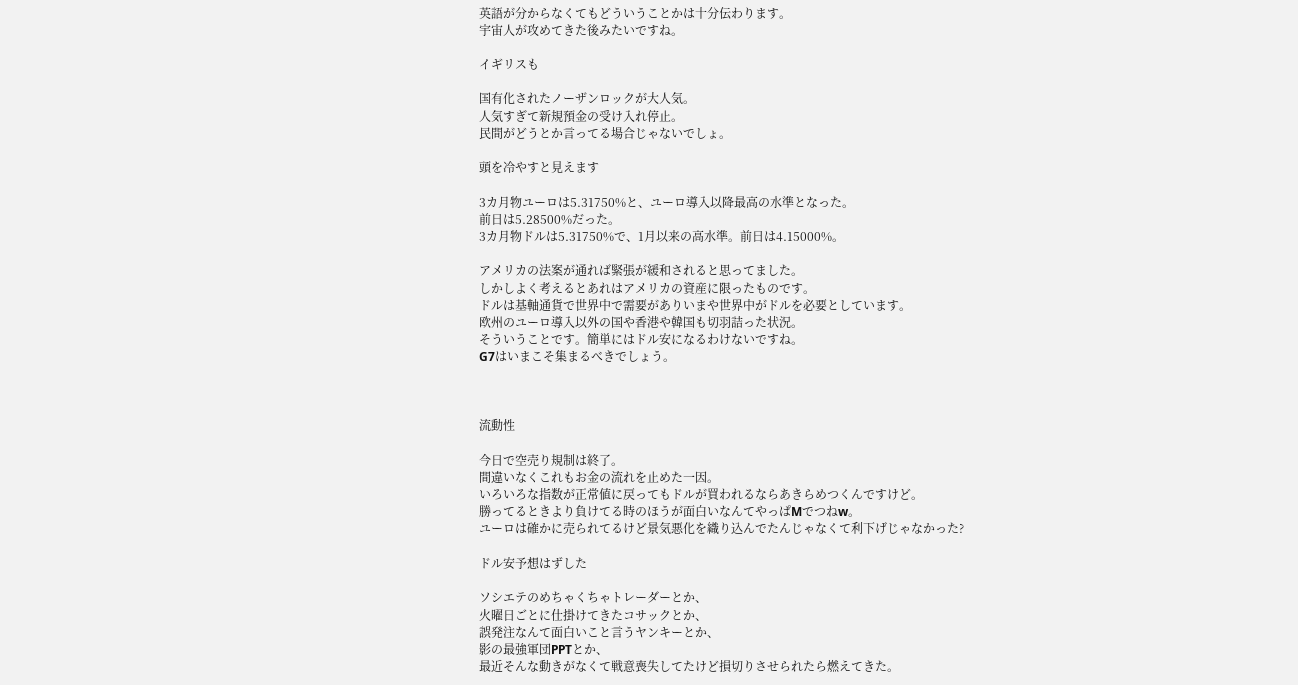英語が分からなくてもどういうことかは十分伝わります。
宇宙人が攻めてきた後みたいですね。

イギリスも

国有化されたノーザンロックが大人気。
人気すぎて新規預金の受け入れ停止。
民間がどうとか言ってる場合じゃないでしょ。

頭を冷やすと見えます

3カ月物ユーロは5.31750%と、ユーロ導入以降最高の水準となった。
前日は5.28500%だった。
3カ月物ドルは5.31750%で、1月以来の高水準。前日は4.15000%。

アメリカの法案が通れば緊張が緩和されると思ってました。
しかしよく考えるとあれはアメリカの資産に限ったものです。
ドルは基軸通貨で世界中で需要がありいまや世界中がドルを必要としています。
欧州のユーロ導入以外の国や香港や韓国も切羽詰った状況。
そういうことです。簡単にはドル安になるわけないですね。
G7はいまこそ集まるべきでしょう。



流動性

今日で空売り規制は終了。
間違いなくこれもお金の流れを止めた一因。
いろいろな指数が正常値に戻ってもドルが買われるならあきらめつくんですけど。
勝ってるときより負けてる時のほうが面白いなんてやっぱMでつねw。
ユーロは確かに売られてるけど景気悪化を織り込んでたんじゃなくて利下げじゃなかった?

ドル安予想はずした

ソシエテのめちゃくちゃトレーダーとか、
火曜日ごとに仕掛けてきたコサックとか、
誤発注なんて面白いこと言うヤンキーとか、
影の最強軍団PPTとか、
最近そんな動きがなくて戦意喪失してたけど損切りさせられたら燃えてきた。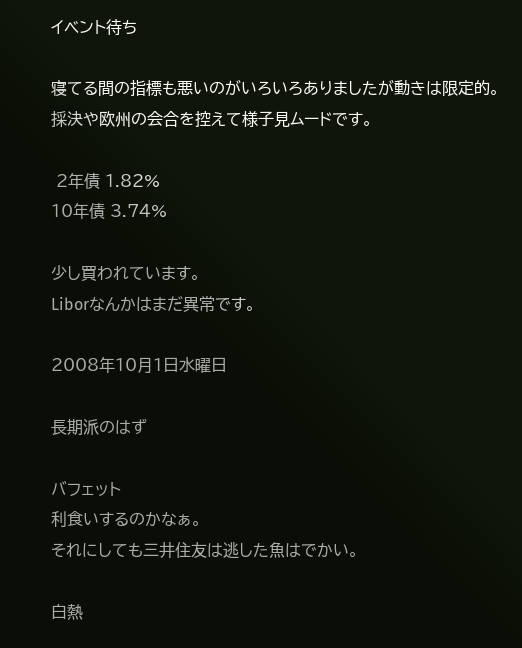イベント待ち

寝てる間の指標も悪いのがいろいろありましたが動きは限定的。
採決や欧州の会合を控えて様子見ムードです。

 2年債 1.82%
10年債 3.74%

少し買われています。
Liborなんかはまだ異常です。

2008年10月1日水曜日

長期派のはず

バフェット
利食いするのかなぁ。
それにしても三井住友は逃した魚はでかい。

白熱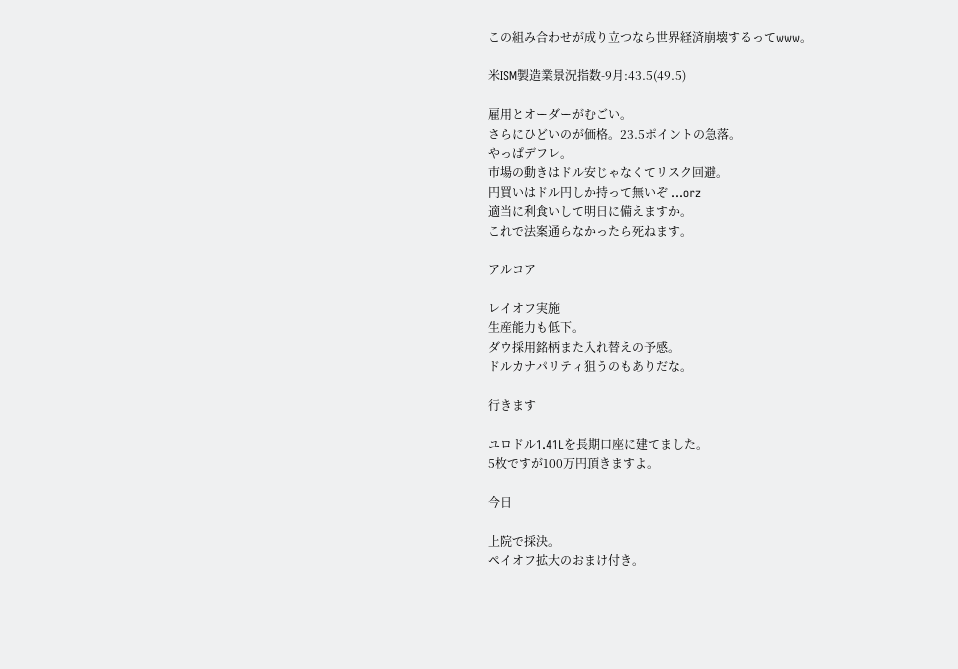この組み合わせが成り立つなら世界経済崩壊するってwww。

米ISM製造業景況指数-9月:43.5(49.5)

雇用とオーダーがむごい。
さらにひどいのが価格。23.5ポイントの急落。
やっぱデフレ。
市場の動きはドル安じゃなくてリスク回避。
円買いはドル円しか持って無いぞ ...orz
適当に利食いして明日に備えますか。
これで法案通らなかったら死ねます。

アルコア

レイオフ実施
生産能力も低下。
ダウ採用銘柄また入れ替えの予感。
ドルカナパリティ狙うのもありだな。

行きます

ユロドル1.41Lを長期口座に建てました。
5枚ですが100万円頂きますよ。

今日

上院で採決。
ペイオフ拡大のおまけ付き。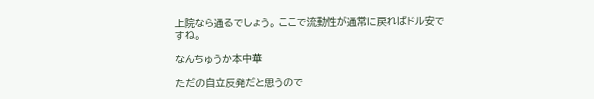上院なら通るでしょう。 ここで流動性が通常に戻ればドル安ですね。

なんちゅうか本中華

ただの自立反発だと思うので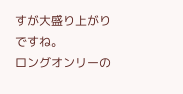すが大盛り上がりですね。
ロングオンリーの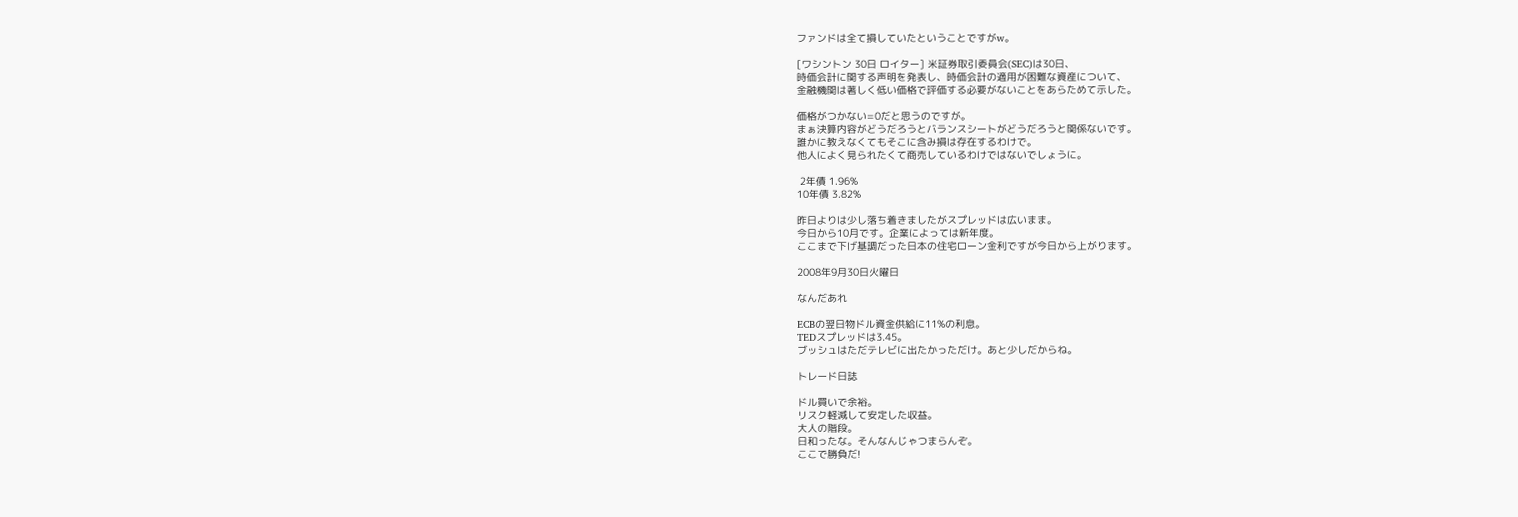ファンドは全て損していたということですがw。

[ワシントン 30日 ロイター] 米証券取引委員会(SEC)は30日、
時価会計に関する声明を発表し、時価会計の適用が困難な資産について、
金融機関は著しく低い価格で評価する必要がないことをあらためて示した。

価格がつかない=0だと思うのですが。
まぁ決算内容がどうだろうとバランスシートがどうだろうと関係ないです。
誰かに教えなくてもそこに含み損は存在するわけで。
他人によく見られたくて商売しているわけではないでしょうに。

 2年債 1.96%
10年債 3.82%

昨日よりは少し落ち着きましたがスプレッドは広いまま。
今日から10月です。企業によっては新年度。
ここまで下げ基調だった日本の住宅ローン金利ですが今日から上がります。

2008年9月30日火曜日

なんだあれ

ECBの翌日物ドル資金供給に11%の利息。
TEDスプレッドは3.45。
ブッシュはただテレビに出たかっただけ。あと少しだからね。

トレード日誌

ドル買いで余裕。
リスク軽減して安定した収益。
大人の階段。
日和ったな。そんなんじゃつまらんぞ。
ここで勝負だ!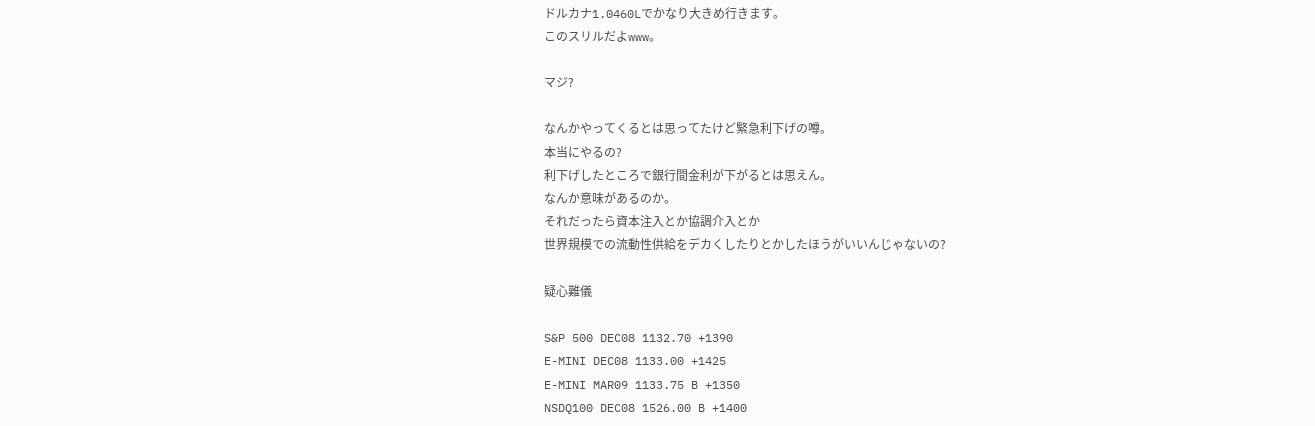ドルカナ1.0460Lでかなり大きめ行きます。
このスリルだよwww。

マジ?

なんかやってくるとは思ってたけど緊急利下げの噂。
本当にやるの?
利下げしたところで銀行間金利が下がるとは思えん。
なんか意味があるのか。
それだったら資本注入とか協調介入とか
世界規模での流動性供給をデカくしたりとかしたほうがいいんじゃないの?

疑心難儀

S&P 500 DEC08 1132.70 +1390
E-MINI DEC08 1133.00 +1425
E-MINI MAR09 1133.75 B +1350
NSDQ100 DEC08 1526.00 B +1400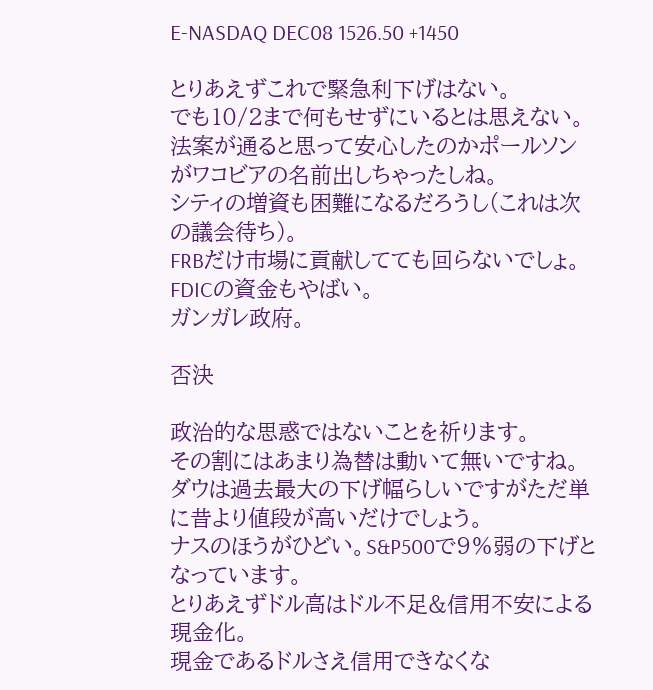E-NASDAQ DEC08 1526.50 +1450

とりあえずこれで緊急利下げはない。
でも10/2まで何もせずにいるとは思えない。
法案が通ると思って安心したのかポールソンがワコビアの名前出しちゃったしね。
シティの増資も困難になるだろうし(これは次の議会待ち)。
FRBだけ市場に貢献してても回らないでしょ。
FDICの資金もやばい。
ガンガレ政府。

否決

政治的な思惑ではないことを祈ります。
その割にはあまり為替は動いて無いですね。
ダウは過去最大の下げ幅らしいですがただ単に昔より値段が高いだけでしょう。
ナスのほうがひどい。S&P500で9%弱の下げとなっています。
とりあえずドル高はドル不足&信用不安による現金化。
現金であるドルさえ信用できなくな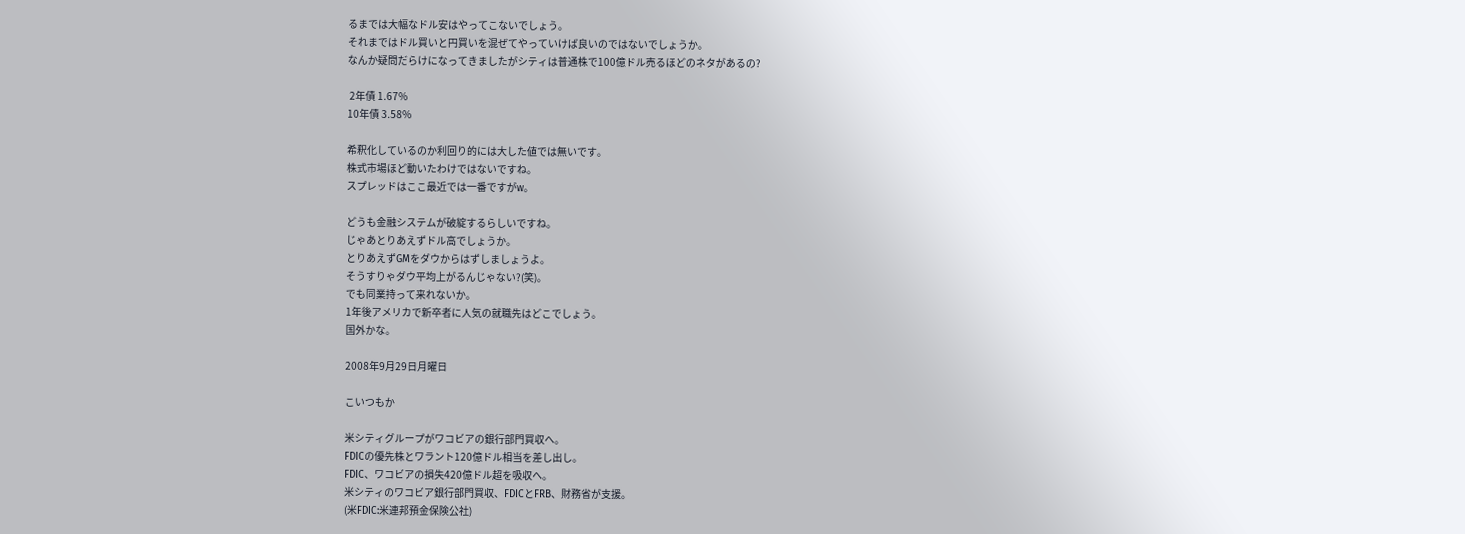るまでは大幅なドル安はやってこないでしょう。
それまではドル買いと円買いを混ぜてやっていけば良いのではないでしょうか。
なんか疑問だらけになってきましたがシティは普通株で100億ドル売るほどのネタがあるの?

 2年債 1.67%
10年債 3.58%

希釈化しているのか利回り的には大した値では無いです。
株式市場ほど動いたわけではないですね。
スプレッドはここ最近では一番ですがw。

どうも金融システムが破綻するらしいですね。
じゃあとりあえずドル高でしょうか。
とりあえずGMをダウからはずしましょうよ。
そうすりゃダウ平均上がるんじゃない?(笑)。
でも同業持って来れないか。
1年後アメリカで新卒者に人気の就職先はどこでしょう。
国外かな。

2008年9月29日月曜日

こいつもか

米シティグループがワコビアの銀行部門買収へ。
FDICの優先株とワラント120億ドル相当を差し出し。
FDIC、ワコビアの損失420億ドル超を吸収へ。
米シティのワコビア銀行部門買収、FDICとFRB、財務省が支援。
(米FDIC:米連邦預金保険公社)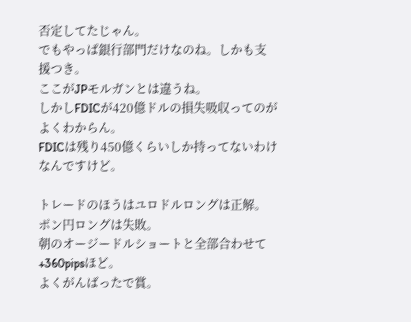否定してたじゃん。
でもやっぱ銀行部門だけなのね。しかも支援つき。
ここがJPモルガンとは違うね。
しかしFDICが420億ドルの損失吸収ってのがよくわからん。
FDICは残り450億くらいしか持ってないわけなんですけど。

トレードのほうはユロドルロングは正解。ポン円ロングは失敗。
朝のオージードルショートと全部合わせて+360pipsほど。
よくがんばったで賞。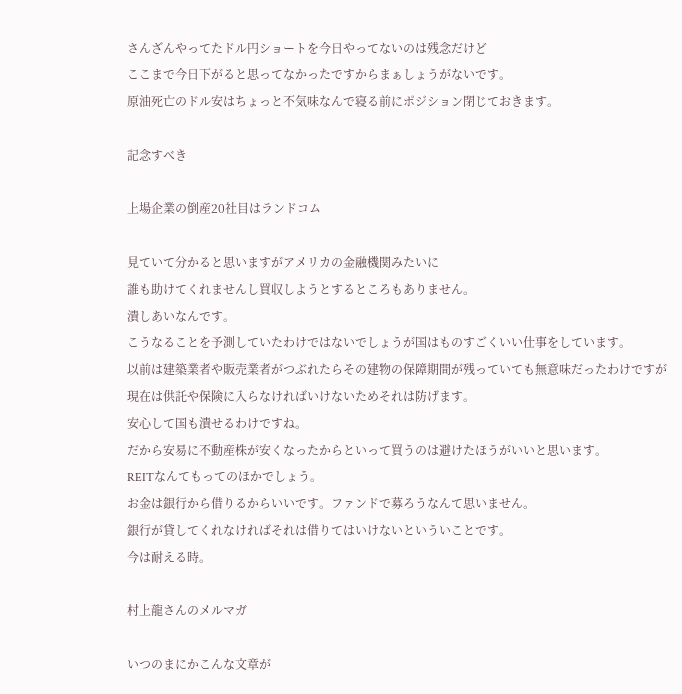さんざんやってたドル円ショートを今日やってないのは残念だけど
ここまで今日下がると思ってなかったですからまぁしょうがないです。
原油死亡のドル安はちょっと不気味なんで寝る前にポジション閉じておきます。

記念すべき

上場企業の倒産20社目はランドコム

見ていて分かると思いますがアメリカの金融機関みたいに
誰も助けてくれませんし買収しようとするところもありません。
潰しあいなんです。
こうなることを予測していたわけではないでしょうが国はものすごくいい仕事をしています。
以前は建築業者や販売業者がつぶれたらその建物の保障期間が残っていても無意味だったわけですが
現在は供託や保険に入らなければいけないためそれは防げます。
安心して国も潰せるわけですね。
だから安易に不動産株が安くなったからといって買うのは避けたほうがいいと思います。
REITなんてもってのほかでしょう。
お金は銀行から借りるからいいです。ファンドで募ろうなんて思いません。
銀行が貸してくれなければそれは借りてはいけないといういことです。
今は耐える時。

村上龍さんのメルマガ

いつのまにかこんな文章が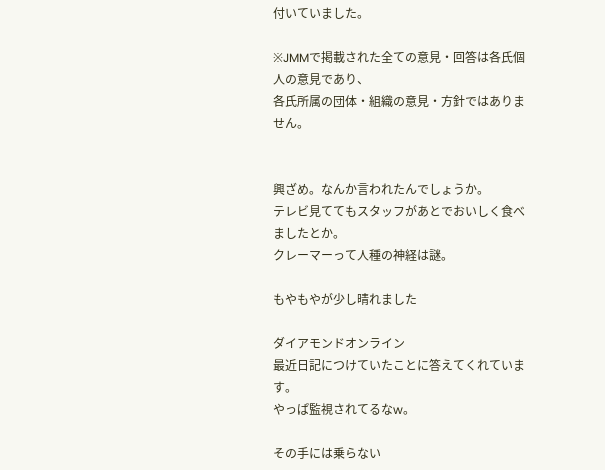付いていました。

※JMMで掲載された全ての意見・回答は各氏個人の意見であり、
各氏所属の団体・組織の意見・方針ではありません。


興ざめ。なんか言われたんでしょうか。
テレビ見ててもスタッフがあとでおいしく食べましたとか。
クレーマーって人種の神経は謎。

もやもやが少し晴れました

ダイアモンドオンライン
最近日記につけていたことに答えてくれています。
やっぱ監視されてるなw。

その手には乗らない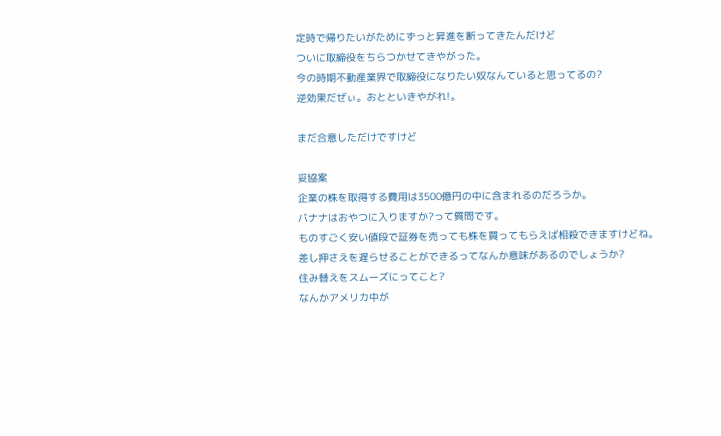定時で帰りたいがためにずっと昇進を断ってきたんだけど
ついに取締役をちらつかせてきやがった。
今の時期不動産業界で取締役になりたい奴なんていると思ってるの?
逆効果だぜぃ。おとといきやがれ!。

まだ合意しただけですけど

妥協案
企業の株を取得する費用は3500億円の中に含まれるのだろうか。
バナナはおやつに入りますか?って質問です。
ものすごく安い値段で証券を売っても株を買ってもらえば相殺できますけどね。
差し押さえを遅らせることができるってなんか意味があるのでしょうか?
住み替えをスムーズにってこと?
なんかアメリカ中が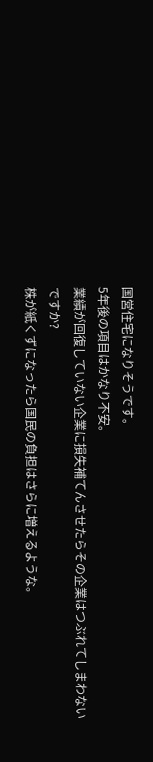国営住宅になりそうです。
5年後の項目はかなり不安。
業績が回復していない企業に損失補てんさせたらその企業はつぶれてしまわないですか?
株が紙くずになったら国民の負担はさらに増えるような。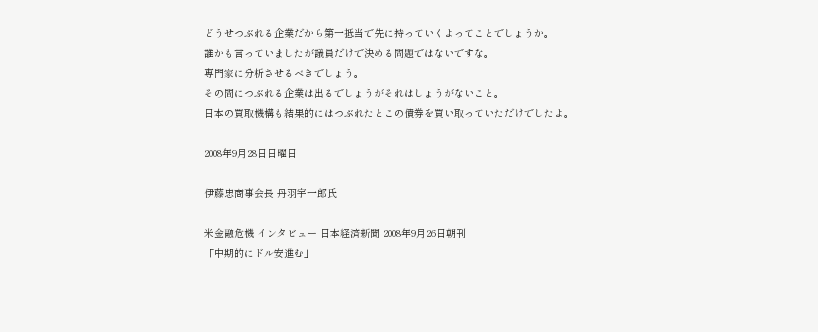どうせつぶれる企業だから第一抵当で先に持っていくよってことでしょうか。
誰かも言っていましたが議員だけで決める問題ではないですな。
専門家に分析させるべきでしょう。
その間につぶれる企業は出るでしょうがそれはしょうがないこと。
日本の買取機構も結果的にはつぶれたとこの債券を買い取っていただけでしたよ。

2008年9月28日日曜日

伊藤忠商事会長 丹羽宇一郎氏

米金融危機 インタビュー 日本経済新聞 2008年9月26日朝刊
「中期的にドル安進む」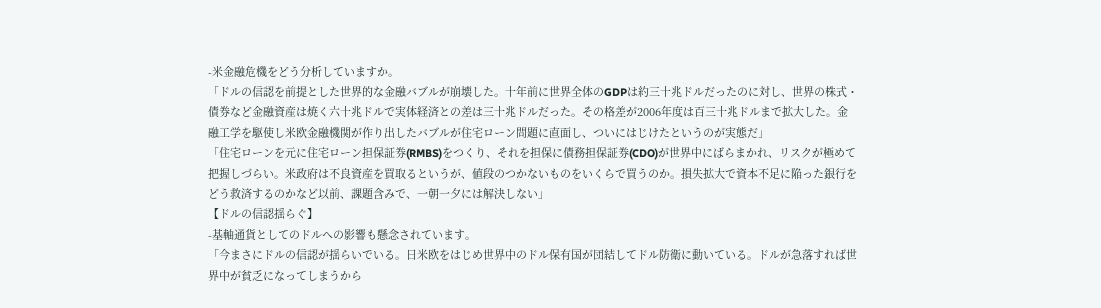-米金融危機をどう分析していますか。
「ドルの信認を前提とした世界的な金融バブルが崩壊した。十年前に世界全体のGDPは約三十兆ドルだったのに対し、世界の株式・債券など金融資産は焼く六十兆ドルで実体経済との差は三十兆ドルだった。その格差が2006年度は百三十兆ドルまで拡大した。金融工学を駆使し米欧金融機関が作り出したバブルが住宅ローン問題に直面し、ついにはじけたというのが実態だ」
「住宅ローンを元に住宅ローン担保証券(RMBS)をつくり、それを担保に債務担保証券(CDO)が世界中にばらまかれ、リスクが極めて把握しづらい。米政府は不良資産を買取るというが、値段のつかないものをいくらで買うのか。損失拡大で資本不足に陥った銀行をどう救済するのかなど以前、課題含みで、一朝一夕には解決しない」
【ドルの信認揺らぐ】
-基軸通貨としてのドルへの影響も懸念されています。
「今まさにドルの信認が揺らいでいる。日米欧をはじめ世界中のドル保有国が団結してドル防衛に動いている。ドルが急落すれば世界中が貧乏になってしまうから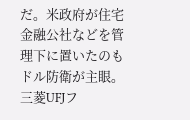だ。米政府が住宅金融公社などを管理下に置いたのもドル防衛が主眼。三菱UFJフ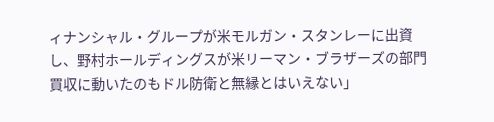ィナンシャル・グループが米モルガン・スタンレーに出資し、野村ホールディングスが米リーマン・ブラザーズの部門買収に動いたのもドル防衛と無縁とはいえない」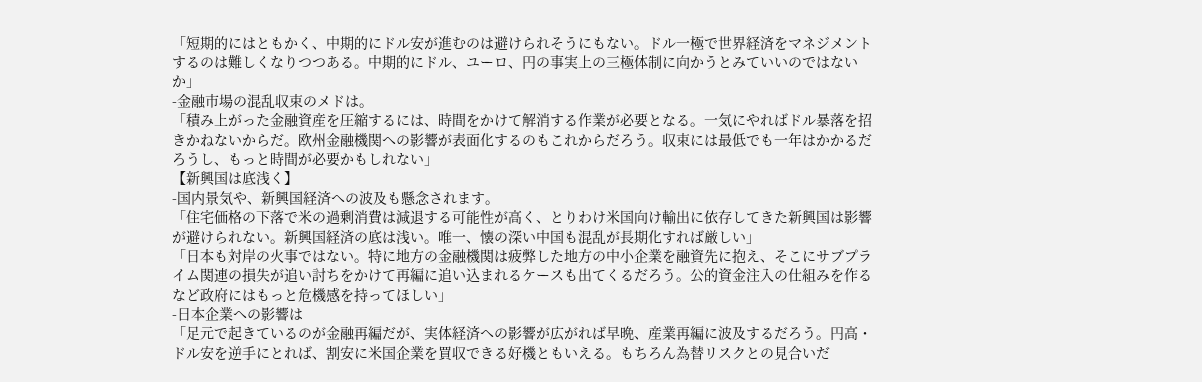「短期的にはともかく、中期的にドル安が進むのは避けられそうにもない。ドル一極で世界経済をマネジメントするのは難しくなりつつある。中期的にドル、ユーロ、円の事実上の三極体制に向かうとみていいのではないか」
-金融市場の混乱収束のメドは。
「積み上がった金融資産を圧縮するには、時間をかけて解消する作業が必要となる。一気にやればドル暴落を招きかねないからだ。欧州金融機関への影響が表面化するのもこれからだろう。収束には最低でも一年はかかるだろうし、もっと時間が必要かもしれない」
【新興国は底浅く】
-国内景気や、新興国経済への波及も懸念されます。
「住宅価格の下落で米の過剰消費は減退する可能性が高く、とりわけ米国向け輸出に依存してきた新興国は影響が避けられない。新興国経済の底は浅い。唯一、懐の深い中国も混乱が長期化すれば厳しい」
「日本も対岸の火事ではない。特に地方の金融機関は疲弊した地方の中小企業を融資先に抱え、そこにサブプライム関連の損失が追い討ちをかけて再編に追い込まれるケースも出てくるだろう。公的資金注入の仕組みを作るなど政府にはもっと危機感を持ってほしい」
-日本企業への影響は
「足元で起きているのが金融再編だが、実体経済への影響が広がれば早晩、産業再編に波及するだろう。円高・ドル安を逆手にとれば、割安に米国企業を買収できる好機ともいえる。もちろん為替リスクとの見合いだ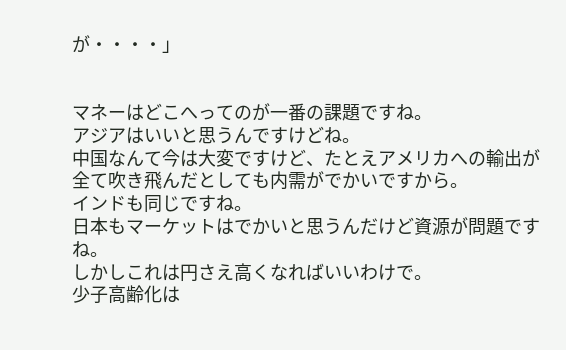が・・・・」


マネーはどこへってのが一番の課題ですね。
アジアはいいと思うんですけどね。
中国なんて今は大変ですけど、たとえアメリカへの輸出が全て吹き飛んだとしても内需がでかいですから。
インドも同じですね。
日本もマーケットはでかいと思うんだけど資源が問題ですね。
しかしこれは円さえ高くなればいいわけで。
少子高齢化は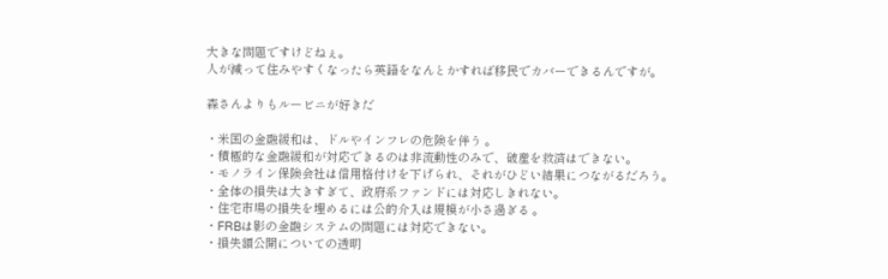大きな問題ですけどねぇ。
人が減って住みやすくなったら英語をなんとかすれば移民でカバーできるんですが。

森さんよりもルービニが好きだ

・米国の金融緩和は、ドルやインフレの危険を伴う 。
・積極的な金融緩和が対応できるのは非流動性のみで、破産を救済はできない。
・モノライン保険会社は信用格付けを下げられ、それがひどい結果につながるだろう。
・全体の損失は大きすぎて、政府系ファンドには対応しきれない。
・住宅市場の損失を埋めるには公的介入は規模が小さ過ぎる 。
・FRBは影の金融システムの問題には対応できない。
・損失額公開についての透明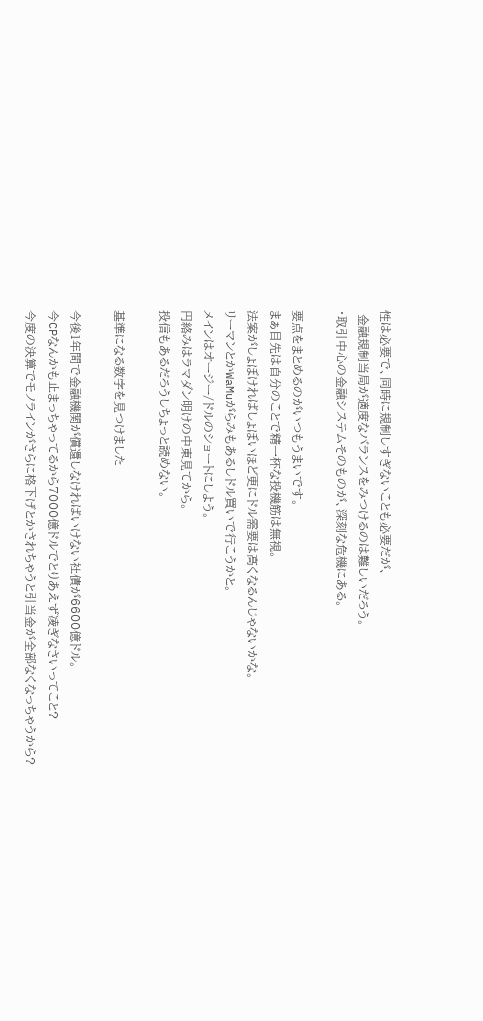性は必要で、同時に規制しすぎないことも必要だが、
 金融規制当局が適度なバランスをみつけるのは難しいだろう。
・取引中心の金融システムそのものが、深刻な危機にある。

要点をまとめるのがいつもうまいです。
まぁ目先は自分のことで精一杯な投機筋は無視。
法案がしょぼければしょぼいほど更にドル需要は高くなるんじゃないかな。
リーマンとかWaMuがらみもあるしドル買いで行こうかと。
メインはオージー/ドルのショートにしよう。
円絡みはラマダン明けの中東見てから。
投信もあるだろうしちょっと読めない。

基準になる数字を見つけました

今後1年間で金融機関が償還しなければいけない社債が6600億ドル。
今CPなんかも止まっちゃってるから7000億ドルでとりあえず凌ぎなさいってこと?
今度の決算でモノラインがさらに格下げとかされちゃうと引当金が全部なくなっちゃうから?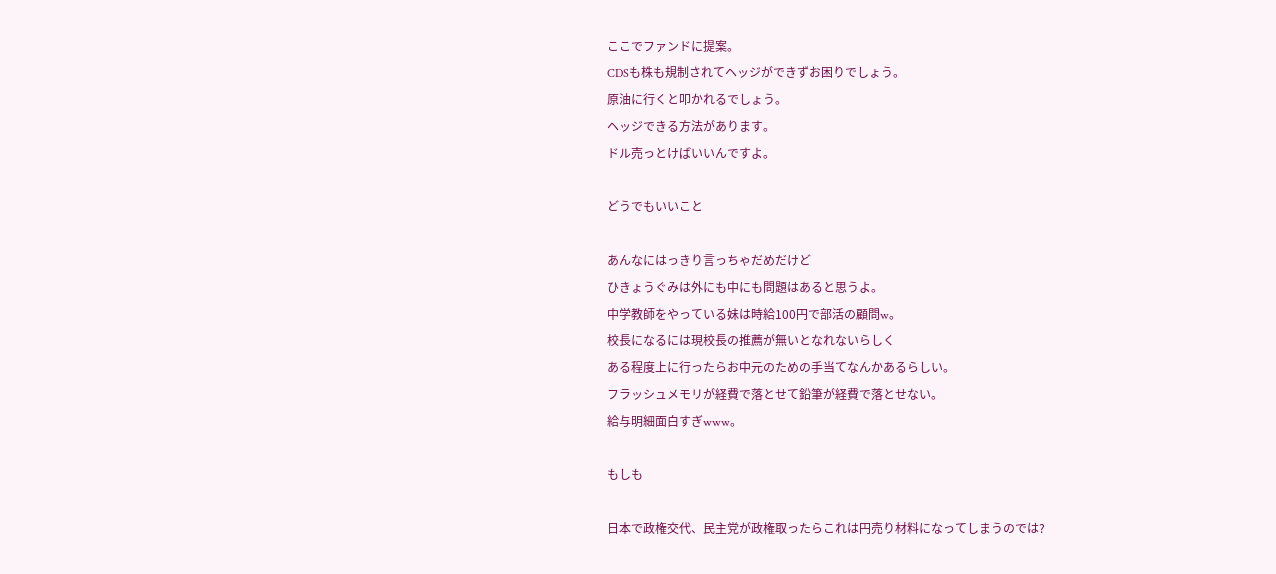ここでファンドに提案。
CDSも株も規制されてヘッジができずお困りでしょう。
原油に行くと叩かれるでしょう。
ヘッジできる方法があります。
ドル売っとけばいいんですよ。

どうでもいいこと

あんなにはっきり言っちゃだめだけど
ひきょうぐみは外にも中にも問題はあると思うよ。
中学教師をやっている妹は時給100円で部活の顧問w。
校長になるには現校長の推薦が無いとなれないらしく
ある程度上に行ったらお中元のための手当てなんかあるらしい。
フラッシュメモリが経費で落とせて鉛筆が経費で落とせない。
給与明細面白すぎwww。

もしも

日本で政権交代、民主党が政権取ったらこれは円売り材料になってしまうのでは?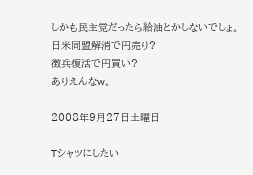しかも民主党だったら給油とかしないでしょ。
日米同盟解消で円売り?
徴兵復活で円買い?
ありえんなw。

2008年9月27日土曜日

Tシャツにしたい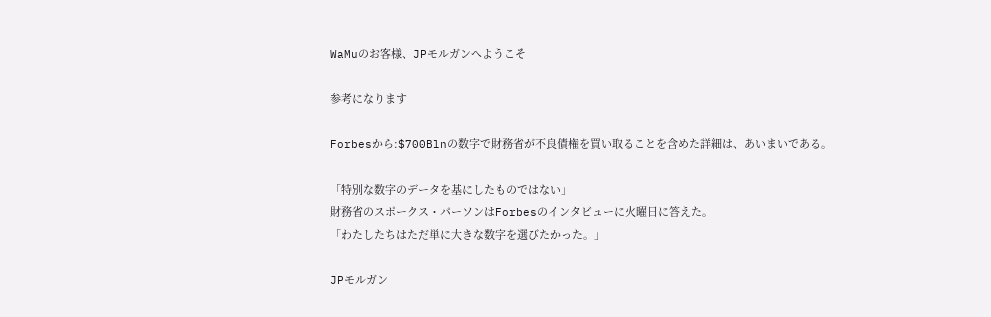WaMuのお客様、JPモルガンへようこそ

参考になります

Forbesから:$700Blnの数字で財務省が不良債権を買い取ることを含めた詳細は、あいまいである。

「特別な数字のデータを基にしたものではない」
財務省のスポークス・パーソンはForbesのインタビューに火曜日に答えた。
「わたしたちはただ単に大きな数字を選びたかった。」

JPモルガン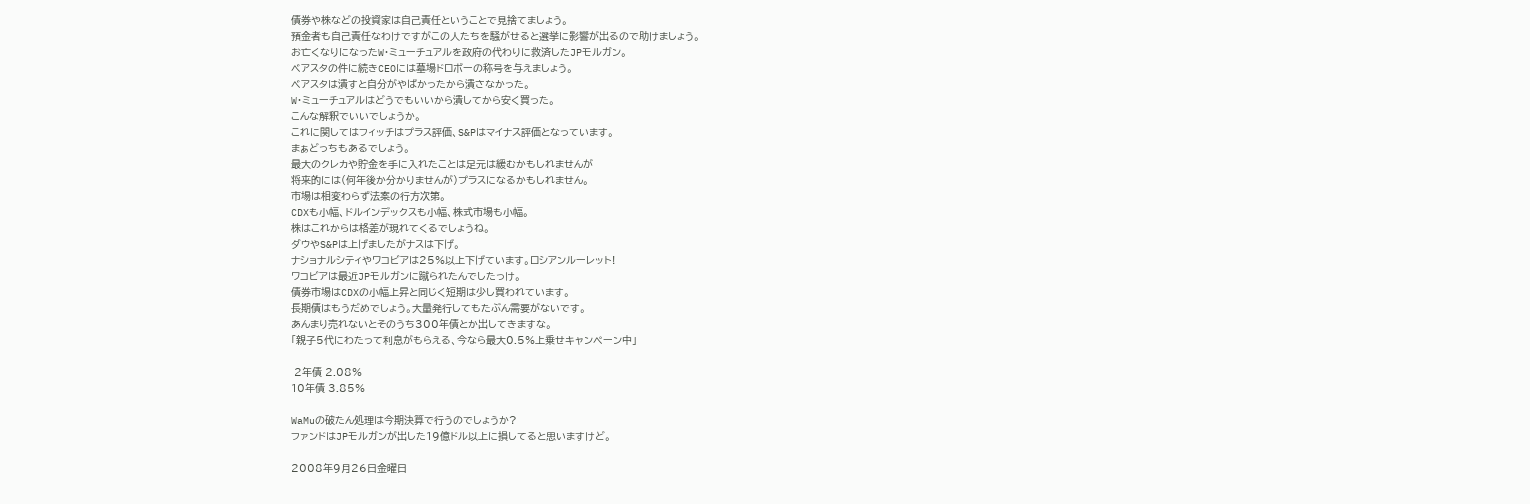債券や株などの投資家は自己責任ということで見捨てましょう。
預金者も自己責任なわけですがこの人たちを騒がせると選挙に影響が出るので助けましょう。
お亡くなりになったW・ミューチュアルを政府の代わりに救済したJPモルガン。
ベアスタの件に続きCEOには墓場ドロボーの称号を与えましょう。
ベアスタは潰すと自分がやばかったから潰さなかった。
W・ミューチュアルはどうでもいいから潰してから安く買った。
こんな解釈でいいでしょうか。
これに関してはフィッチはプラス評価、S&Pはマイナス評価となっています。
まぁどっちもあるでしょう。
最大のクレカや貯金を手に入れたことは足元は緩むかもしれませんが
将来的には(何年後か分かりませんが)プラスになるかもしれません。
市場は相変わらず法案の行方次第。
CDXも小幅、ドルインデックスも小幅、株式市場も小幅。
株はこれからは格差が現れてくるでしょうね。
ダウやS&Pは上げましたがナスは下げ。
ナショナルシティやワコビアは25%以上下げています。ロシアンルーレット!
ワコビアは最近JPモルガンに蹴られたんでしたっけ。
債券市場はCDXの小幅上昇と同じく短期は少し買われています。
長期債はもうだめでしょう。大量発行してもたぶん需要がないです。
あんまり売れないとそのうち300年債とか出してきますな。
「親子5代にわたって利息がもらえる、今なら最大0.5%上乗せキャンペーン中」

 2年債 2.08%
10年債 3.85%

WaMuの破たん処理は今期決算で行うのでしょうか?
ファンドはJPモルガンが出した19億ドル以上に損してると思いますけど。

2008年9月26日金曜日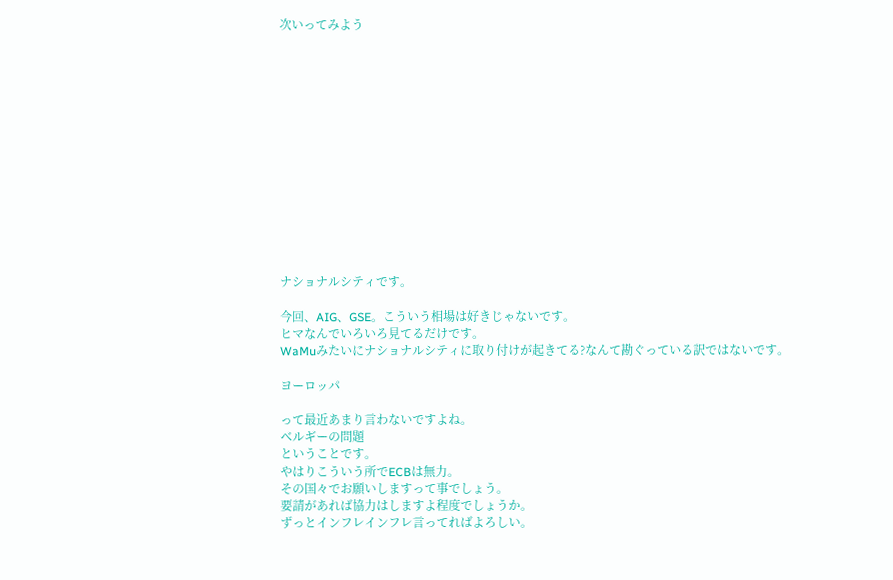次いってみよう














ナショナルシティです。

今回、AIG、GSE。こういう相場は好きじゃないです。
ヒマなんでいろいろ見てるだけです。
WaMuみたいにナショナルシティに取り付けが起きてる?なんて勘ぐっている訳ではないです。

ヨーロッパ

って最近あまり言わないですよね。
ベルギーの問題
ということです。
やはりこういう所でECBは無力。
その国々でお願いしますって事でしょう。
要請があれば協力はしますよ程度でしょうか。
ずっとインフレインフレ言ってればよろしい。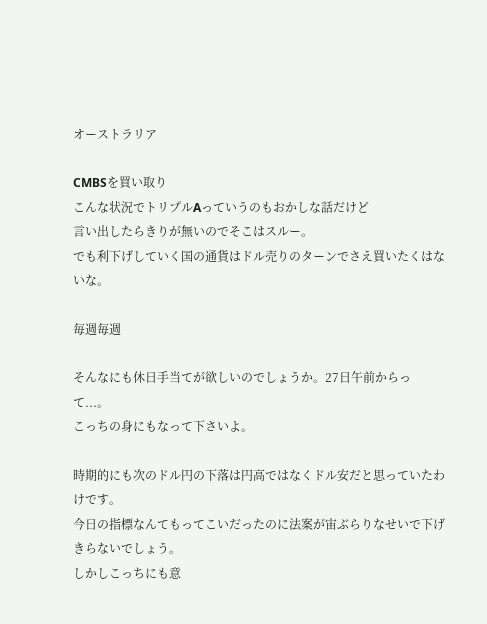オーストラリア

CMBSを買い取り
こんな状況でトリプルAっていうのもおかしな話だけど
言い出したらきりが無いのでそこはスルー。
でも利下げしていく国の通貨はドル売りのターンでさえ買いたくはないな。

毎週毎週

そんなにも休日手当てが欲しいのでしょうか。27日午前からって...。
こっちの身にもなって下さいよ。

時期的にも次のドル円の下落は円高ではなくドル安だと思っていたわけです。
今日の指標なんてもってこいだったのに法案が宙ぶらりなせいで下げきらないでしょう。
しかしこっちにも意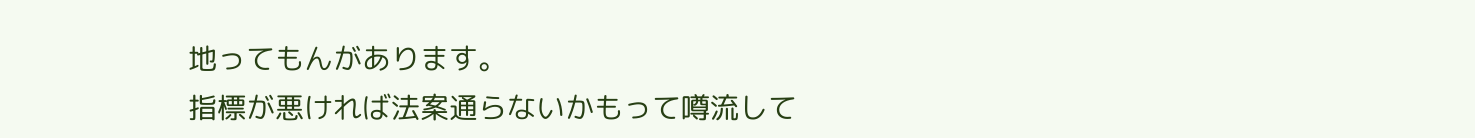地ってもんがあります。
指標が悪ければ法案通らないかもって噂流して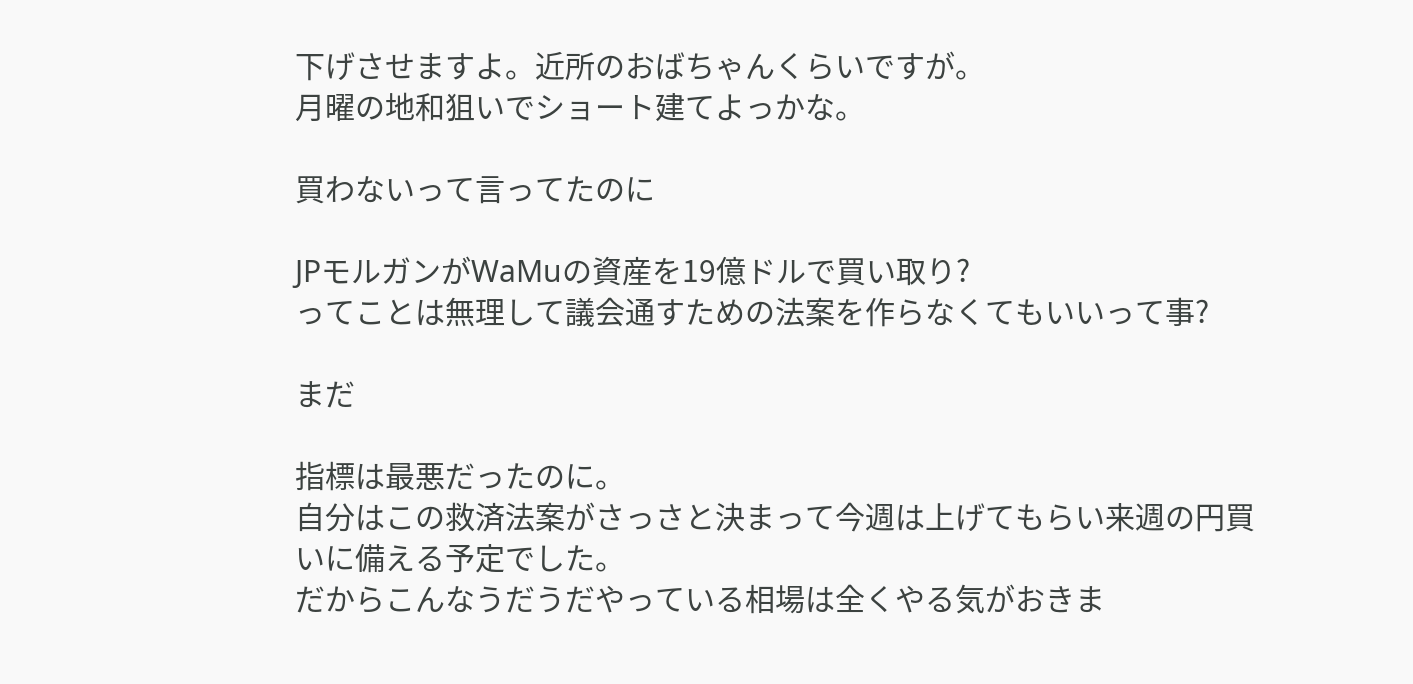下げさせますよ。近所のおばちゃんくらいですが。
月曜の地和狙いでショート建てよっかな。

買わないって言ってたのに

JPモルガンがWaMuの資産を19億ドルで買い取り?
ってことは無理して議会通すための法案を作らなくてもいいって事?

まだ

指標は最悪だったのに。
自分はこの救済法案がさっさと決まって今週は上げてもらい来週の円買いに備える予定でした。
だからこんなうだうだやっている相場は全くやる気がおきま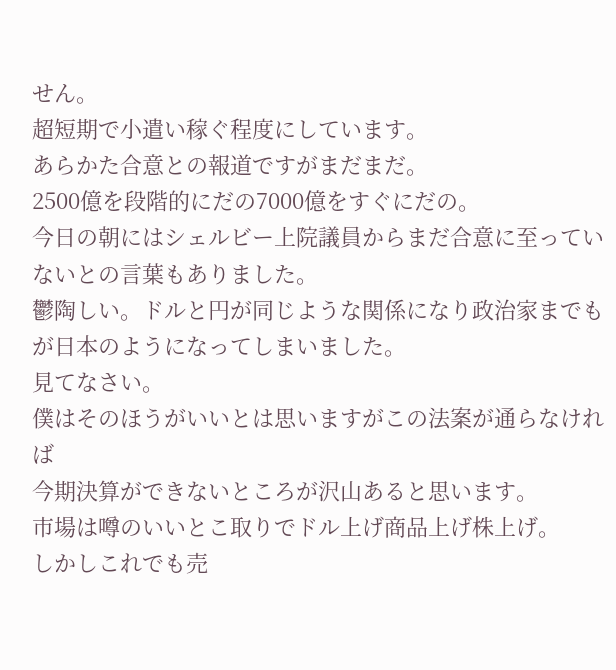せん。
超短期で小遣い稼ぐ程度にしています。
あらかた合意との報道ですがまだまだ。
2500億を段階的にだの7000億をすぐにだの。
今日の朝にはシェルビー上院議員からまだ合意に至っていないとの言葉もありました。
鬱陶しい。ドルと円が同じような関係になり政治家までもが日本のようになってしまいました。
見てなさい。
僕はそのほうがいいとは思いますがこの法案が通らなければ
今期決算ができないところが沢山あると思います。
市場は噂のいいとこ取りでドル上げ商品上げ株上げ。
しかしこれでも売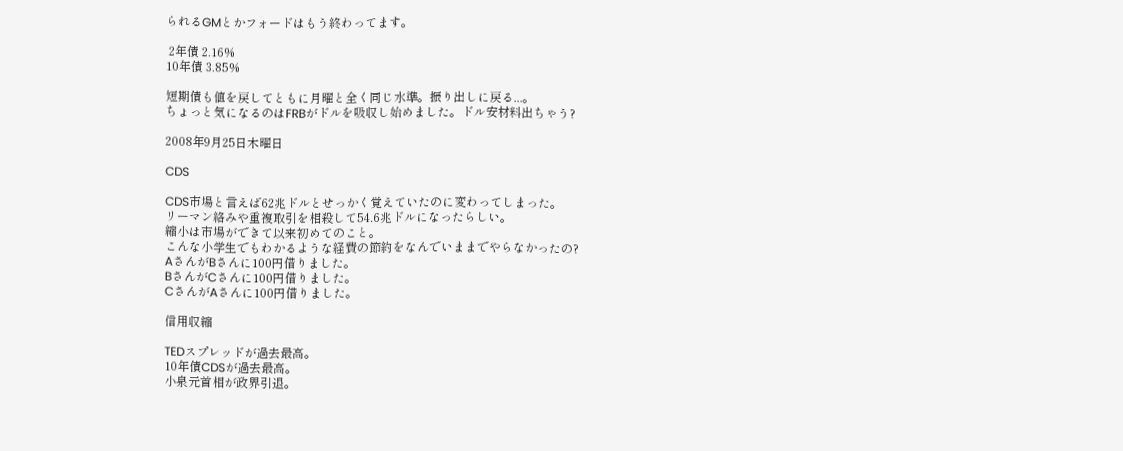られるGMとかフォードはもう終わってます。

 2年債 2.16%
10年債 3.85%

短期債も値を戻してともに月曜と全く同じ水準。振り出しに戻る...。
ちょっと気になるのはFRBがドルを吸収し始めました。ドル安材料出ちゃう?

2008年9月25日木曜日

CDS

CDS市場と言えば62兆ドルとせっかく覚えていたのに変わってしまった。
リーマン絡みや重複取引を相殺して54.6兆ドルになったらしい。
縮小は市場ができて以来初めてのこと。
こんな小学生でもわかるような経費の節約をなんでいままでやらなかったの?
AさんがBさんに100円借りました。
BさんがCさんに100円借りました。
CさんがAさんに100円借りました。

信用収縮

TEDスプレッドが過去最高。
10年債CDSが過去最高。
小泉元首相が政界引退。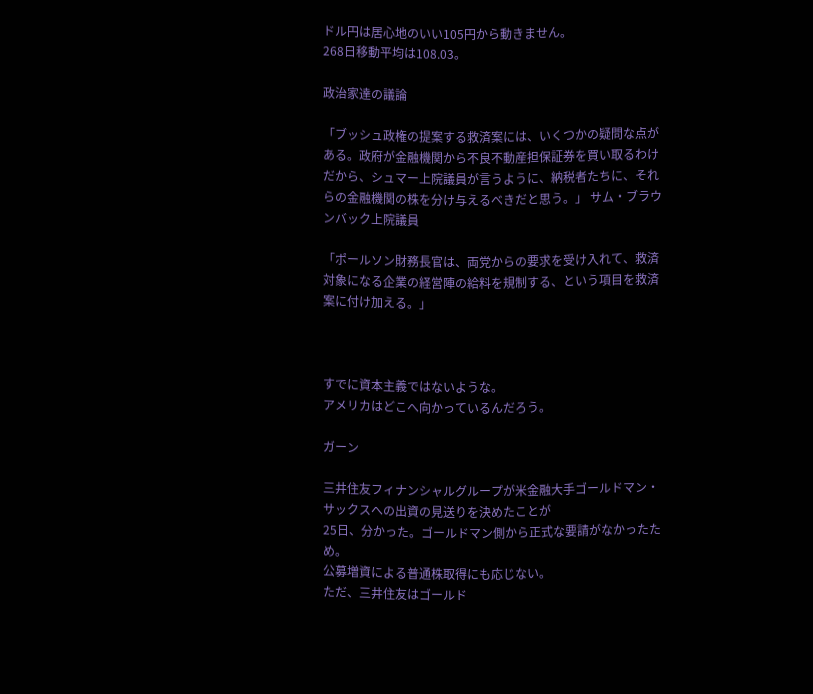ドル円は居心地のいい105円から動きません。
268日移動平均は108.03。

政治家達の議論

「ブッシュ政権の提案する救済案には、いくつかの疑問な点がある。政府が金融機関から不良不動産担保証券を買い取るわけだから、シュマー上院議員が言うように、納税者たちに、それらの金融機関の株を分け与えるべきだと思う。」 サム・ブラウンバック上院議員

「ポールソン財務長官は、両党からの要求を受け入れて、救済対象になる企業の経営陣の給料を規制する、という項目を救済案に付け加える。」



すでに資本主義ではないような。
アメリカはどこへ向かっているんだろう。

ガーン

三井住友フィナンシャルグループが米金融大手ゴールドマン・サックスへの出資の見送りを決めたことが
25日、分かった。ゴールドマン側から正式な要請がなかったため。
公募増資による普通株取得にも応じない。
ただ、三井住友はゴールド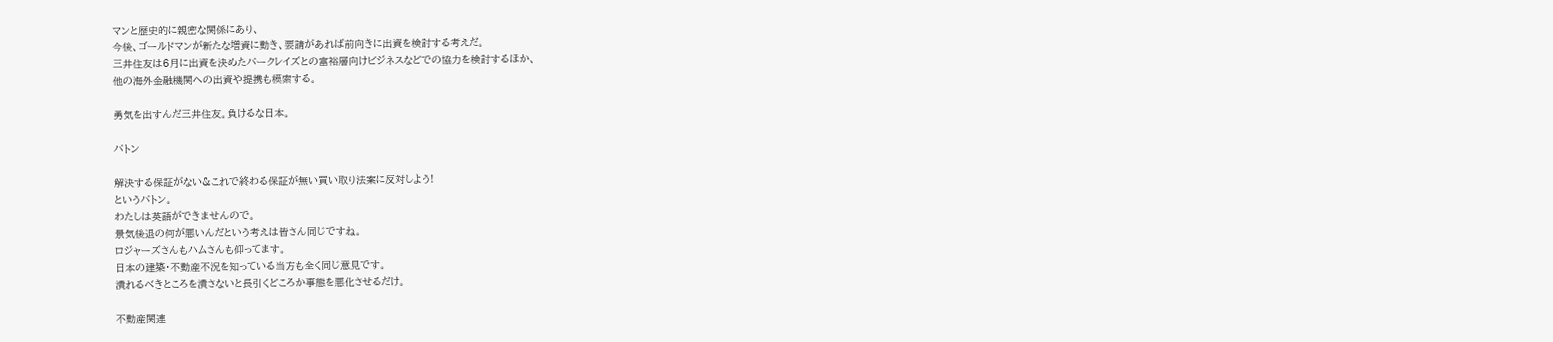マンと歴史的に親密な関係にあり、
今後、ゴールドマンが新たな増資に動き、要請があれば前向きに出資を検討する考えだ。
三井住友は6月に出資を決めたバークレイズとの富裕層向けビジネスなどでの協力を検討するほか、
他の海外金融機関への出資や提携も模索する。

勇気を出すんだ三井住友。負けるな日本。

バトン

解決する保証がない&これで終わる保証が無い買い取り法案に反対しよう!
というバトン。
わたしは英語ができませんので。
景気後退の何が悪いんだという考えは皆さん同じですね。
ロジャーズさんもハムさんも仰ってます。
日本の建築・不動産不況を知っている当方も全く同じ意見です。
潰れるべきところを潰さないと長引くどころか事態を悪化させるだけ。

不動産関連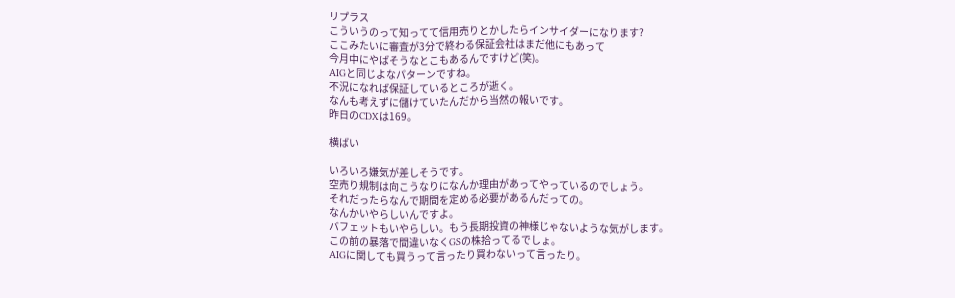リプラス
こういうのって知ってて信用売りとかしたらインサイダーになります?
ここみたいに審査が3分で終わる保証会社はまだ他にもあって
今月中にやばそうなとこもあるんですけど(笑)。
AIGと同じよなパターンですね。
不況になれば保証しているところが逝く。
なんも考えずに儲けていたんだから当然の報いです。
昨日のCDXは169。

横ばい

いろいろ嫌気が差しそうです。
空売り規制は向こうなりになんか理由があってやっているのでしょう。
それだったらなんで期間を定める必要があるんだっての。
なんかいやらしいんですよ。
バフェットもいやらしい。もう長期投資の神様じゃないような気がします。
この前の暴落で間違いなくGSの株拾ってるでしょ。
AIGに関しても買うって言ったり買わないって言ったり。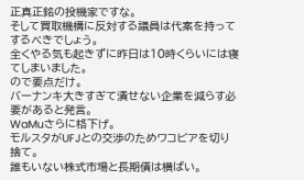正真正銘の投機家ですな。
そして買取機構に反対する議員は代案を持ってするべきでしょう。
全くやる気も起きずに昨日は10時くらいには寝てしまいました。
ので要点だけ。
バーナンキ大きすぎて潰せない企業を減らす必要があると発言。
WaMuさらに格下げ。
モルスタがUFJとの交渉のためワコビアを切り捨て。
誰もいない株式市場と長期債は横ばい。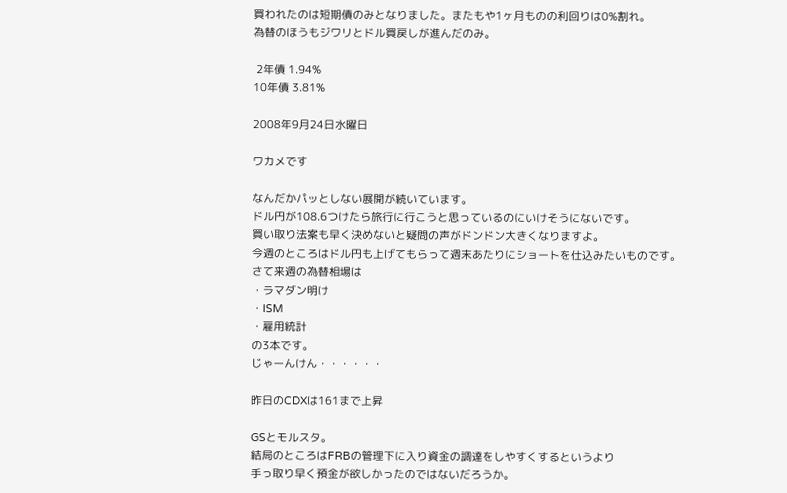買われたのは短期債のみとなりました。またもや1ヶ月ものの利回りは0%割れ。
為替のほうもジワリとドル買戻しが進んだのみ。

 2年債 1.94%
10年債 3.81%

2008年9月24日水曜日

ワカメです

なんだかパッとしない展開が続いています。
ドル円が108.6つけたら旅行に行こうと思っているのにいけそうにないです。
買い取り法案も早く決めないと疑問の声がドンドン大きくなりますよ。
今週のところはドル円も上げてもらって週末あたりにショートを仕込みたいものです。
さて来週の為替相場は
・ラマダン明け
・ISM
・雇用統計
の3本です。
じゃーんけん・・・・・・

昨日のCDXは161まで上昇

GSとモルスタ。
結局のところはFRBの管理下に入り資金の調達をしやすくするというより
手っ取り早く預金が欲しかったのではないだろうか。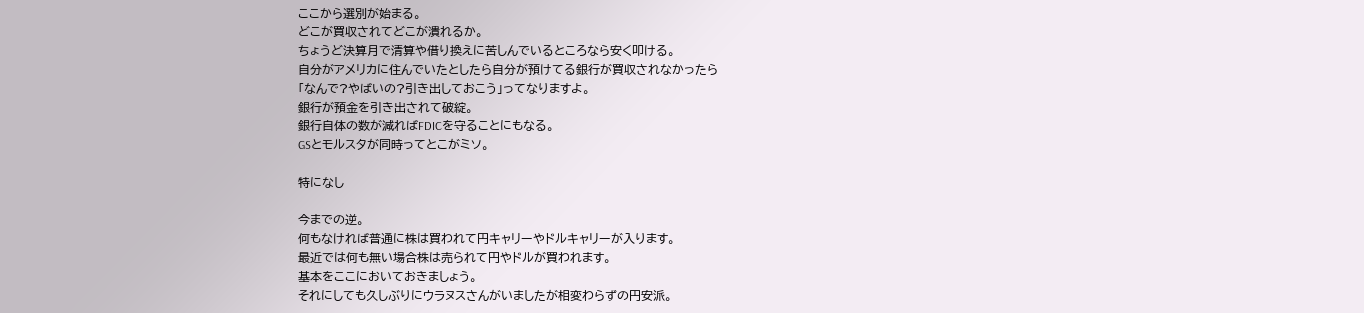ここから選別が始まる。
どこが買収されてどこが潰れるか。
ちょうど決算月で清算や借り換えに苦しんでいるところなら安く叩ける。
自分がアメリカに住んでいたとしたら自分が預けてる銀行が買収されなかったら
「なんで?やばいの?引き出しておこう」ってなりますよ。
銀行が預金を引き出されて破綻。
銀行自体の数が減ればFDICを守ることにもなる。
GSとモルスタが同時ってとこがミソ。

特になし

今までの逆。
何もなければ普通に株は買われて円キャリーやドルキャリーが入ります。
最近では何も無い場合株は売られて円やドルが買われます。
基本をここにおいておきましょう。
それにしても久しぶりにウラヌスさんがいましたが相変わらずの円安派。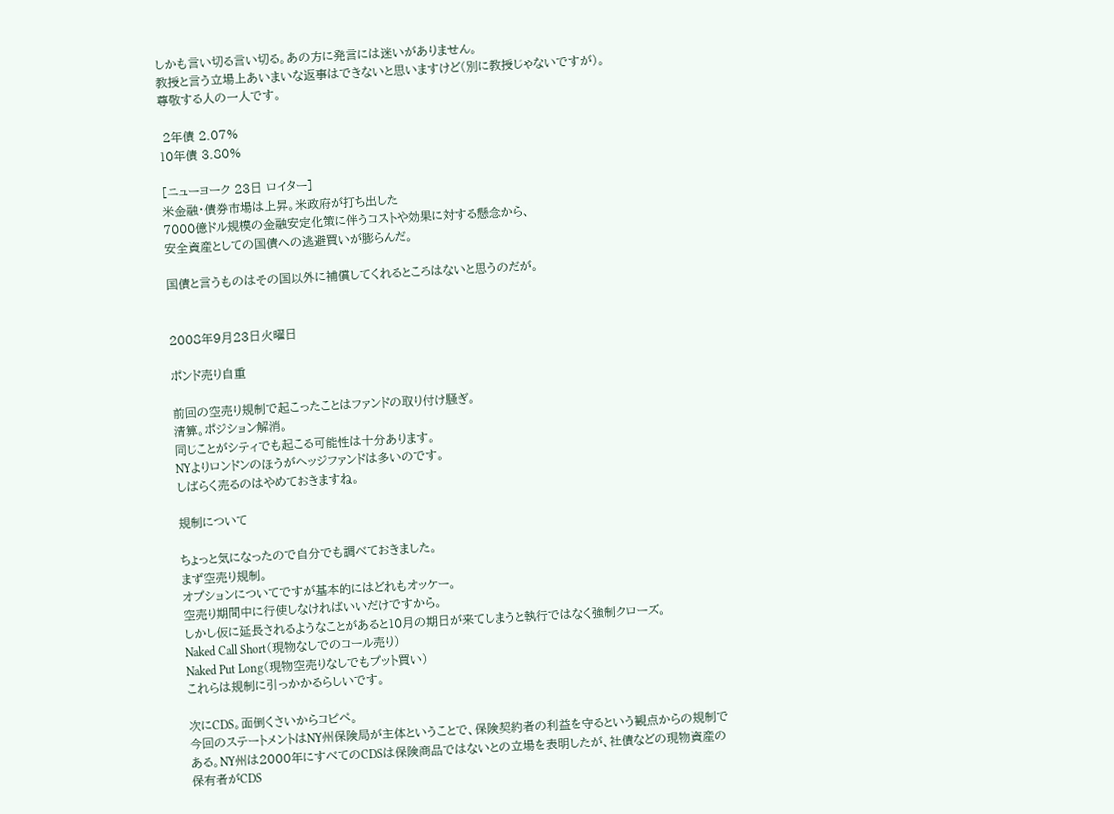しかも言い切る言い切る。あの方に発言には迷いがありません。
教授と言う立場上あいまいな返事はできないと思いますけど(別に教授じゃないですが)。
尊敬する人の一人です。

 2年債 2.07%
10年債 3.80%

[ニューヨーク 23日 ロイター]
米金融・債券市場は上昇。米政府が打ち出した
7000億ドル規模の金融安定化策に伴うコストや効果に対する懸念から、
安全資産としての国債への逃避買いが膨らんだ。

国債と言うものはその国以外に補償してくれるところはないと思うのだが。


2008年9月23日火曜日

ポンド売り自重

前回の空売り規制で起こったことはファンドの取り付け騒ぎ。
清算。ポジション解消。
同じことがシティでも起こる可能性は十分あります。
NYよりロンドンのほうがヘッジファンドは多いのです。
しばらく売るのはやめておきますね。

規制について

ちょっと気になったので自分でも調べておきました。
まず空売り規制。
オプションについてですが基本的にはどれもオッケー。
空売り期間中に行使しなければいいだけですから。
しかし仮に延長されるようなことがあると10月の期日が来てしまうと執行ではなく強制クローズ。
Naked Call Short(現物なしでのコール売り)
Naked Put Long(現物空売りなしでもプット買い)
これらは規制に引っかかるらしいです。

次にCDS。面倒くさいからコピペ。
今回のステートメントはNY州保険局が主体ということで、保険契約者の利益を守るという観点からの規制である。NY州は2000年にすべてのCDSは保険商品ではないとの立場を表明したが、社債などの現物資産の保有者がCDS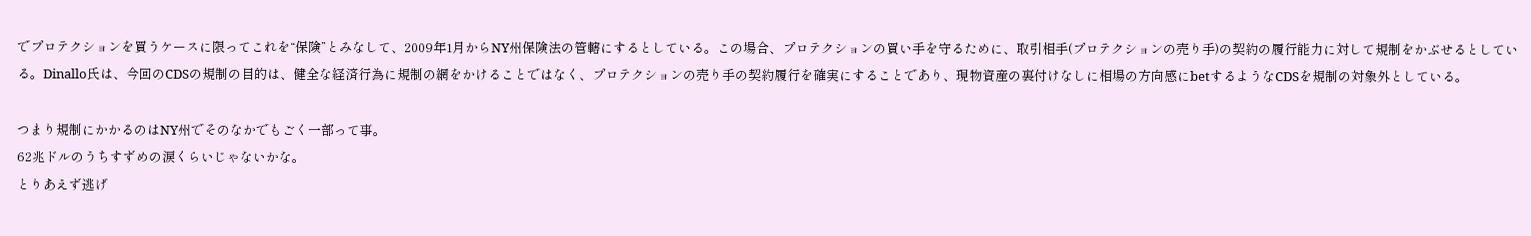でプロテクションを買うケースに限ってこれを“保険”とみなして、2009年1月からNY州保険法の管轄にするとしている。この場合、プロテクションの買い手を守るために、取引相手(プロテクションの売り手)の契約の履行能力に対して規制をかぶせるとしている。Dinallo氏は、今回のCDSの規制の目的は、健全な経済行為に規制の網をかけることではなく、プロテクションの売り手の契約履行を確実にすることであり、現物資産の裏付けなしに相場の方向感にbetするようなCDSを規制の対象外としている。

つまり規制にかかるのはNY州でそのなかでもごく一部って事。
62兆ドルのうちすずめの涙くらいじゃないかな。
とりあえず逃げ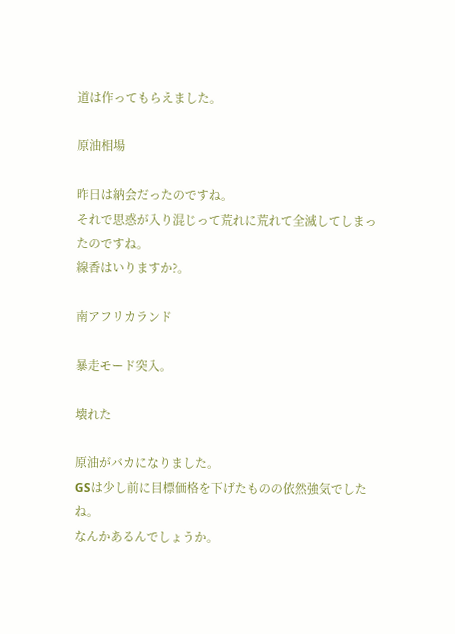道は作ってもらえました。

原油相場

昨日は納会だったのですね。
それで思惑が入り混じって荒れに荒れて全滅してしまったのですね。
線香はいりますか?。

南アフリカランド

暴走モード突入。

壊れた

原油がバカになりました。
GSは少し前に目標価格を下げたものの依然強気でしたね。
なんかあるんでしょうか。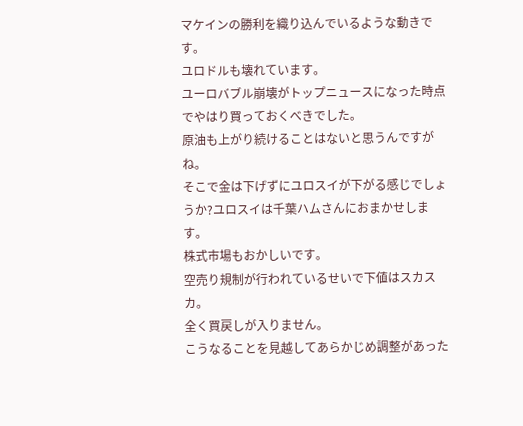マケインの勝利を織り込んでいるような動きです。
ユロドルも壊れています。
ユーロバブル崩壊がトップニュースになった時点でやはり買っておくべきでした。
原油も上がり続けることはないと思うんですがね。
そこで金は下げずにユロスイが下がる感じでしょうか?ユロスイは千葉ハムさんにおまかせします。
株式市場もおかしいです。
空売り規制が行われているせいで下値はスカスカ。
全く買戻しが入りません。
こうなることを見越してあらかじめ調整があった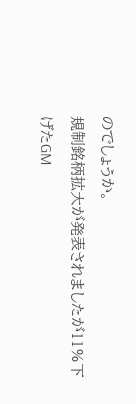のでしょうか。
規制銘柄拡大が発表されましたが11%下げたGM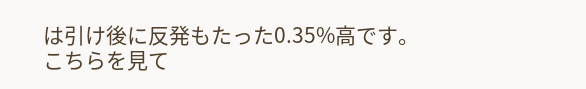は引け後に反発もたった0.35%高です。
こちらを見て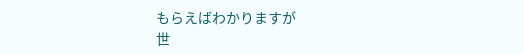もらえばわかりますが
世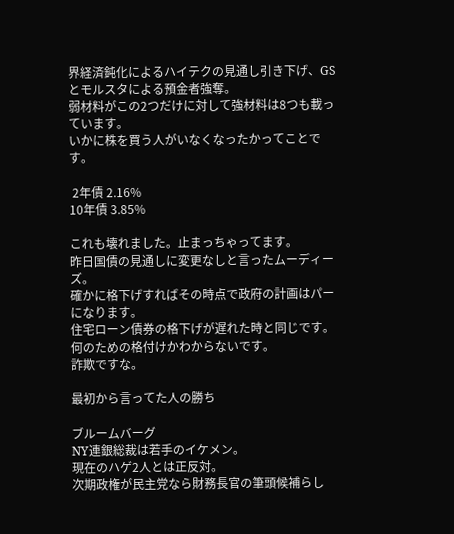界経済鈍化によるハイテクの見通し引き下げ、GSとモルスタによる預金者強奪。
弱材料がこの2つだけに対して強材料は8つも載っています。
いかに株を買う人がいなくなったかってことです。

 2年債 2.16%
10年債 3.85%

これも壊れました。止まっちゃってます。
昨日国債の見通しに変更なしと言ったムーディーズ。
確かに格下げすればその時点で政府の計画はパーになります。
住宅ローン債券の格下げが遅れた時と同じです。何のための格付けかわからないです。
詐欺ですな。

最初から言ってた人の勝ち

ブルームバーグ
NY連銀総裁は若手のイケメン。
現在のハゲ2人とは正反対。
次期政権が民主党なら財務長官の筆頭候補らし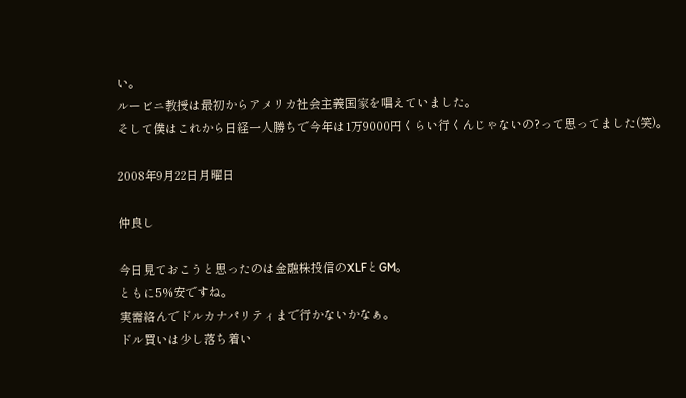い。
ルービニ教授は最初からアメリカ社会主義国家を唱えていました。
そして僕はこれから日経一人勝ちで今年は1万9000円くらい行くんじゃないの?って思ってました(笑)。

2008年9月22日月曜日

仲良し

今日見ておこうと思ったのは金融株投信のXLFとGM。
ともに5%安ですね。
実需絡んでドルカナパリティまで行かないかなぁ。
ドル買いは少し落ち着い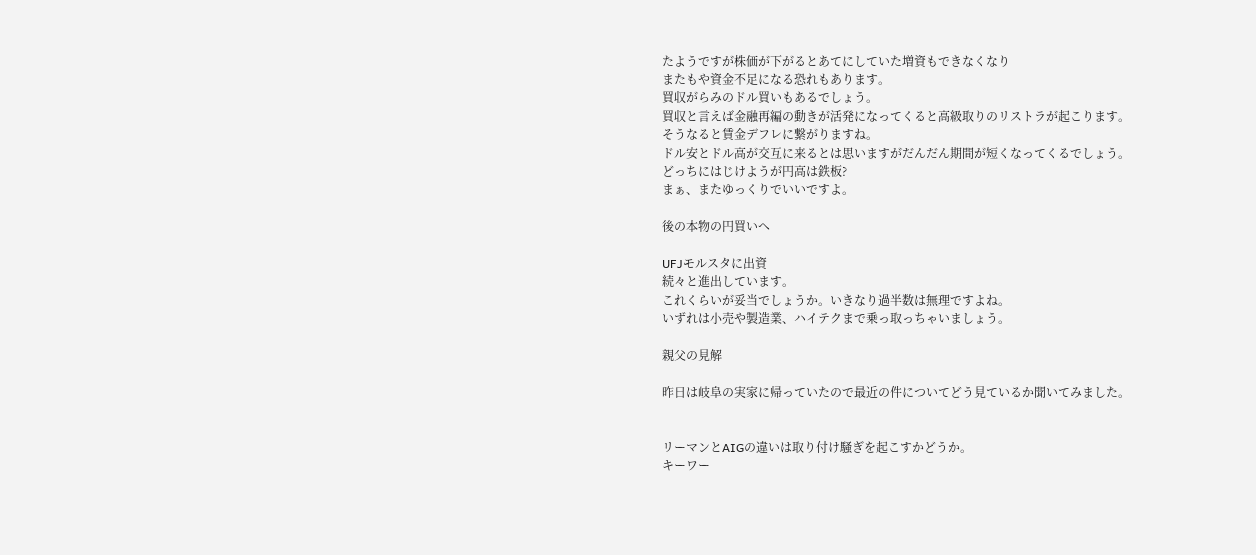たようですが株価が下がるとあてにしていた増資もできなくなり
またもや資金不足になる恐れもあります。
買収がらみのドル買いもあるでしょう。
買収と言えば金融再編の動きが活発になってくると高級取りのリストラが起こります。
そうなると賃金デフレに繋がりますね。
ドル安とドル高が交互に来るとは思いますがだんだん期間が短くなってくるでしょう。
どっちにはじけようが円高は鉄板?
まぁ、またゆっくりでいいですよ。

後の本物の円買いへ

UFJモルスタに出資
続々と進出しています。
これくらいが妥当でしょうか。いきなり過半数は無理ですよね。
いずれは小売や製造業、ハイテクまで乗っ取っちゃいましょう。

親父の見解

昨日は岐阜の実家に帰っていたので最近の件についてどう見ているか聞いてみました。


リーマンとAIGの違いは取り付け騒ぎを起こすかどうか。
キーワー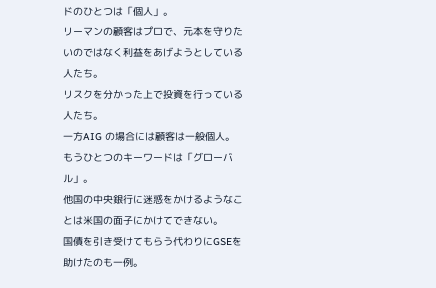ドのひとつは「個人」。
リーマンの顧客はプロで、元本を守りたいのではなく利益をあげようとしている人たち。
リスクを分かった上で投資を行っている人たち。
一方AIG の場合には顧客は一般個人。
もうひとつのキーワードは「グローバル」。
他国の中央銀行に迷惑をかけるようなことは米国の面子にかけてできない。
国債を引き受けてもらう代わりにGSEを助けたのも一例。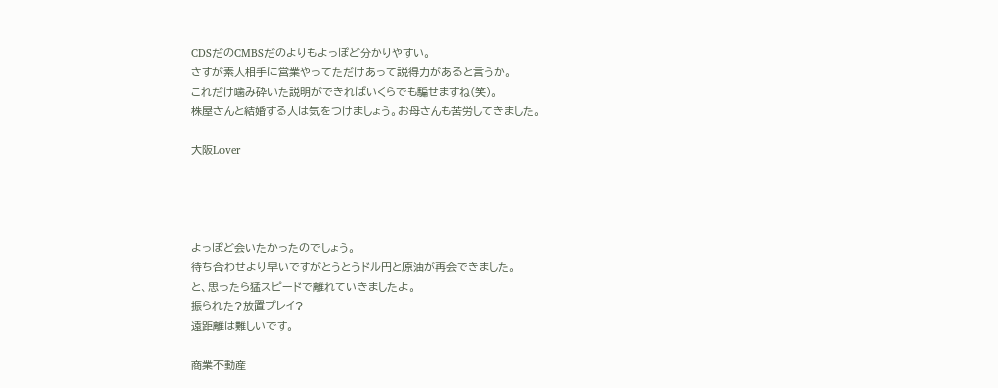CDSだのCMBSだのよりもよっぽど分かりやすい。
さすが素人相手に営業やってただけあって説得力があると言うか。
これだけ噛み砕いた説明ができればいくらでも騙せますね(笑)。
株屋さんと結婚する人は気をつけましょう。お母さんも苦労してきました。

大阪Lover




よっぽど会いたかったのでしょう。
待ち合わせより早いですがとうとうドル円と原油が再会できました。
と、思ったら猛スピードで離れていきましたよ。
振られた?放置プレイ?
遠距離は難しいです。

商業不動産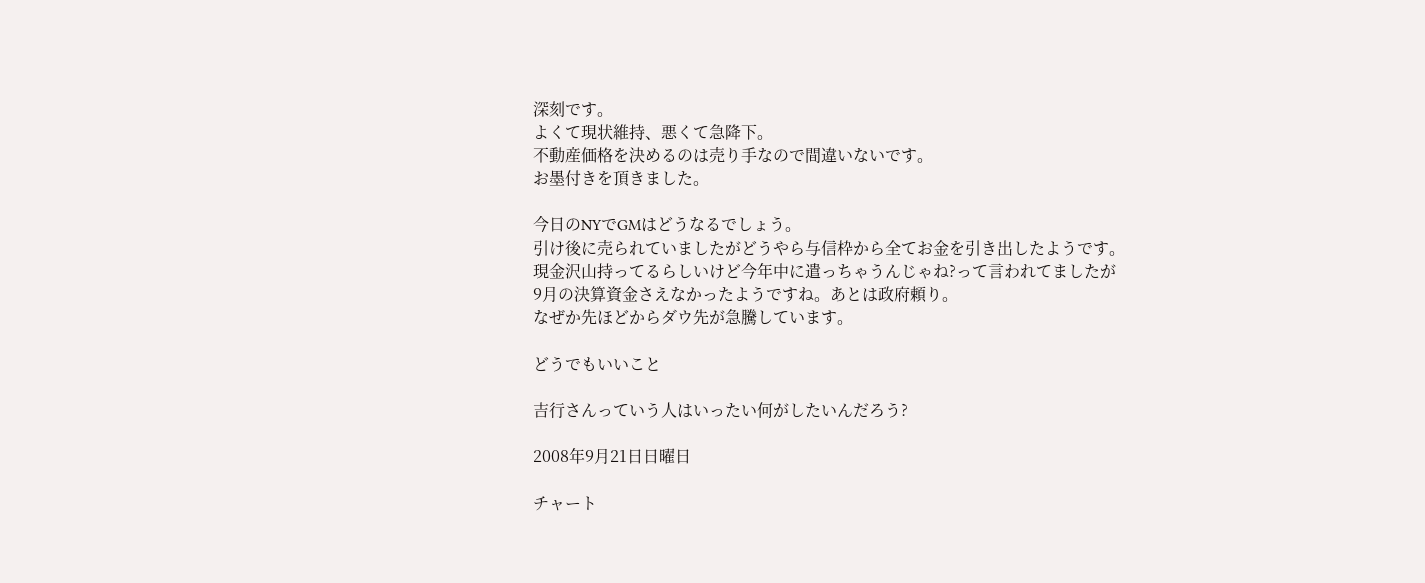深刻です。
よくて現状維持、悪くて急降下。
不動産価格を決めるのは売り手なので間違いないです。
お墨付きを頂きました。

今日のNYでGMはどうなるでしょう。
引け後に売られていましたがどうやら与信枠から全てお金を引き出したようです。
現金沢山持ってるらしいけど今年中に遣っちゃうんじゃね?って言われてましたが
9月の決算資金さえなかったようですね。あとは政府頼り。
なぜか先ほどからダウ先が急騰しています。

どうでもいいこと

吉行さんっていう人はいったい何がしたいんだろう?

2008年9月21日日曜日

チャート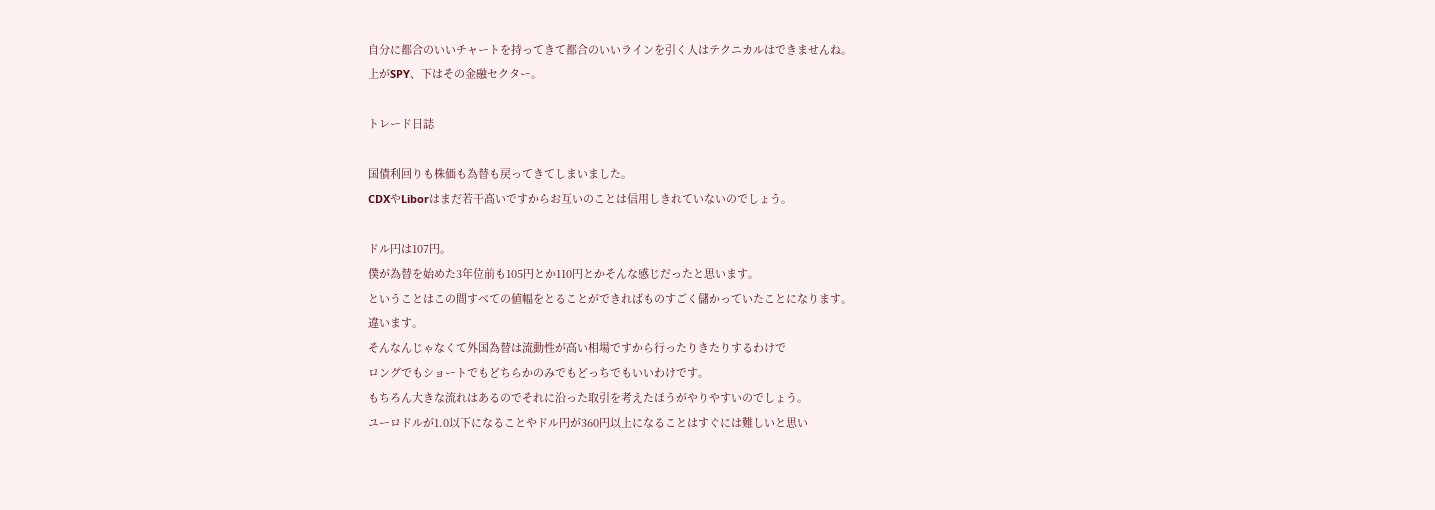自分に都合のいいチャートを持ってきて都合のいいラインを引く人はテクニカルはできませんね。
上がSPY、下はその金融セクター。

トレード日誌

国債利回りも株価も為替も戻ってきてしまいました。
CDXやLiborはまだ若干高いですからお互いのことは信用しきれていないのでしょう。

ドル円は107円。
僕が為替を始めた3年位前も105円とか110円とかそんな感じだったと思います。
ということはこの間すべての値幅をとることができればものすごく儲かっていたことになります。
違います。
そんなんじゃなくて外国為替は流動性が高い相場ですから行ったりきたりするわけで
ロングでもショートでもどちらかのみでもどっちでもいいわけです。
もちろん大きな流れはあるのでそれに沿った取引を考えたほうがやりやすいのでしょう。
ユーロドルが1.0以下になることやドル円が360円以上になることはすぐには難しいと思い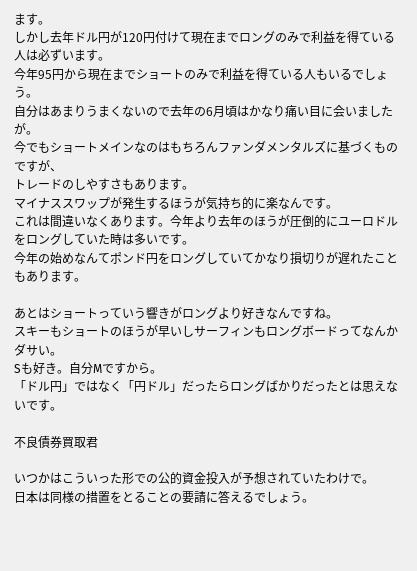ます。
しかし去年ドル円が120円付けて現在までロングのみで利益を得ている人は必ずいます。
今年95円から現在までショートのみで利益を得ている人もいるでしょう。
自分はあまりうまくないので去年の6月頃はかなり痛い目に会いましたが。
今でもショートメインなのはもちろんファンダメンタルズに基づくものですが、
トレードのしやすさもあります。
マイナススワップが発生するほうが気持ち的に楽なんです。
これは間違いなくあります。今年より去年のほうが圧倒的にユーロドルをロングしていた時は多いです。
今年の始めなんてポンド円をロングしていてかなり損切りが遅れたこともあります。

あとはショートっていう響きがロングより好きなんですね。
スキーもショートのほうが早いしサーフィンもロングボードってなんかダサい。
Sも好き。自分Mですから。
「ドル円」ではなく「円ドル」だったらロングばかりだったとは思えないです。

不良債券買取君

いつかはこういった形での公的資金投入が予想されていたわけで。
日本は同様の措置をとることの要請に答えるでしょう。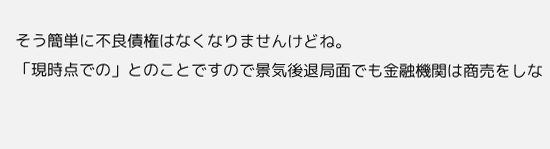そう簡単に不良債権はなくなりませんけどね。
「現時点での」とのことですので景気後退局面でも金融機関は商売をしな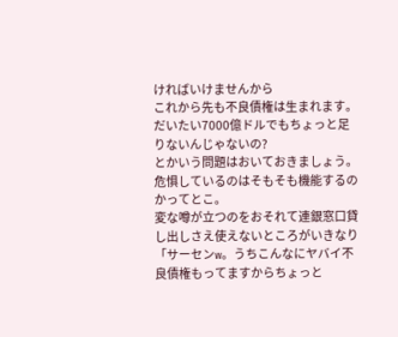ければいけませんから
これから先も不良債権は生まれます。
だいたい7000億ドルでもちょっと足りないんじゃないの?
とかいう問題はおいておきましょう。
危惧しているのはそもそも機能するのかってとこ。
変な噂が立つのをおそれて連銀窓口貸し出しさえ使えないところがいきなり
「サーセンw。うちこんなにヤバイ不良債権もってますからちょっと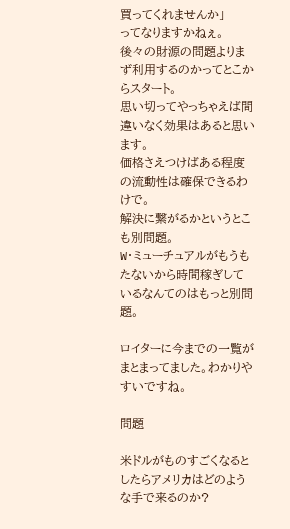買ってくれませんか」
ってなりますかねぇ。
後々の財源の問題よりまず利用するのかってとこからスタート。
思い切ってやっちゃえば間違いなく効果はあると思います。
価格さえつけばある程度の流動性は確保できるわけで。
解決に繋がるかというとこも別問題。
W・ミューチュアルがもうもたないから時間稼ぎしているなんてのはもっと別問題。

ロイターに今までの一覧がまとまってました。わかりやすいですね。

問題

米ドルがものすごくなるとしたらアメリカはどのような手で来るのか?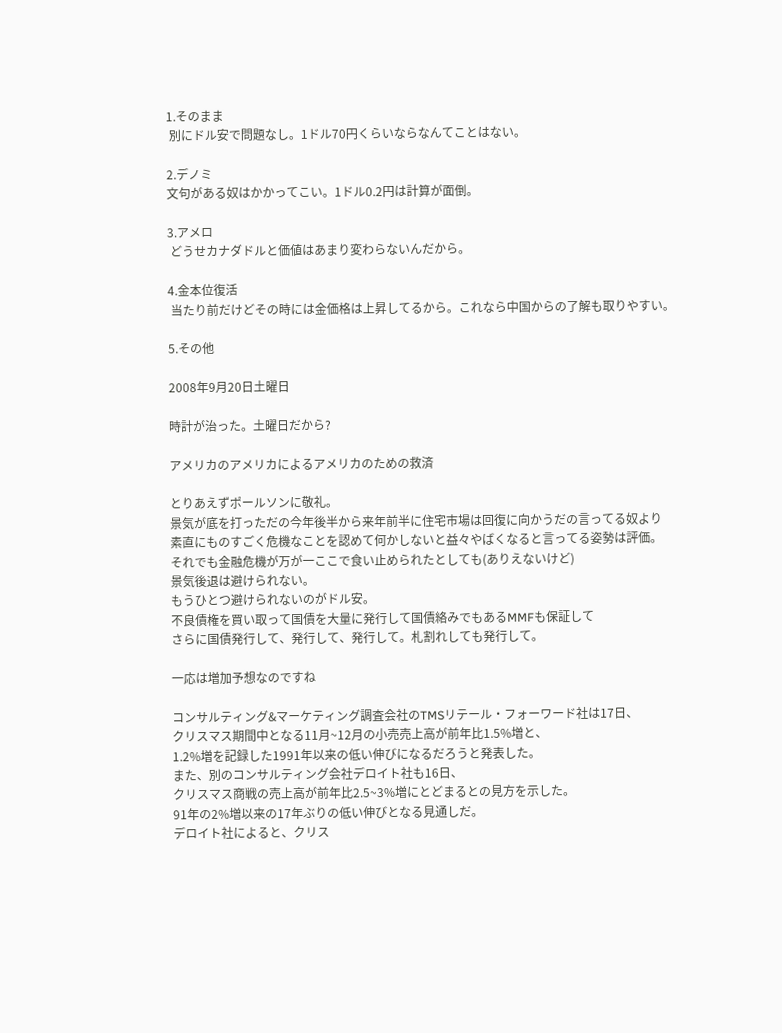1.そのまま
 別にドル安で問題なし。1ドル70円くらいならなんてことはない。

2.デノミ
文句がある奴はかかってこい。1ドル0.2円は計算が面倒。

3.アメロ
 どうせカナダドルと価値はあまり変わらないんだから。

4.金本位復活
 当たり前だけどその時には金価格は上昇してるから。これなら中国からの了解も取りやすい。

5.その他

2008年9月20日土曜日

時計が治った。土曜日だから?

アメリカのアメリカによるアメリカのための救済

とりあえずポールソンに敬礼。
景気が底を打っただの今年後半から来年前半に住宅市場は回復に向かうだの言ってる奴より
素直にものすごく危機なことを認めて何かしないと益々やばくなると言ってる姿勢は評価。
それでも金融危機が万が一ここで食い止められたとしても(ありえないけど)
景気後退は避けられない。
もうひとつ避けられないのがドル安。
不良債権を買い取って国債を大量に発行して国債絡みでもあるMMFも保証して
さらに国債発行して、発行して、発行して。札割れしても発行して。

一応は増加予想なのですね

コンサルティング&マーケティング調査会社のTMSリテール・フォーワード社は17日、
クリスマス期間中となる11月~12月の小売売上高が前年比1.5%増と、
1.2%増を記録した1991年以来の低い伸びになるだろうと発表した。
また、別のコンサルティング会社デロイト社も16日、
クリスマス商戦の売上高が前年比2.5~3%増にとどまるとの見方を示した。
91年の2%増以来の17年ぶりの低い伸びとなる見通しだ。
デロイト社によると、クリス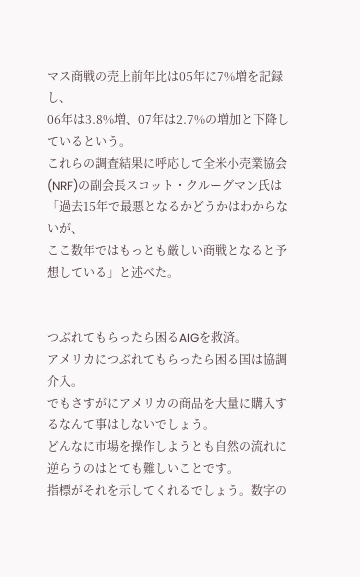マス商戦の売上前年比は05年に7%増を記録し、
06年は3.8%増、07年は2.7%の増加と下降しているという。
これらの調査結果に呼応して全米小売業協会(NRF)の副会長スコット・クルーグマン氏は
「過去15年で最悪となるかどうかはわからないが、
ここ数年ではもっとも厳しい商戦となると予想している」と述べた。


つぶれてもらったら困るAIGを救済。
アメリカにつぶれてもらったら困る国は協調介入。
でもさすがにアメリカの商品を大量に購入するなんて事はしないでしょう。
どんなに市場を操作しようとも自然の流れに逆らうのはとても難しいことです。
指標がそれを示してくれるでしょう。数字の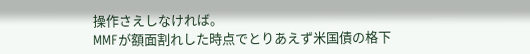操作さえしなければ。
MMFが額面割れした時点でとりあえず米国債の格下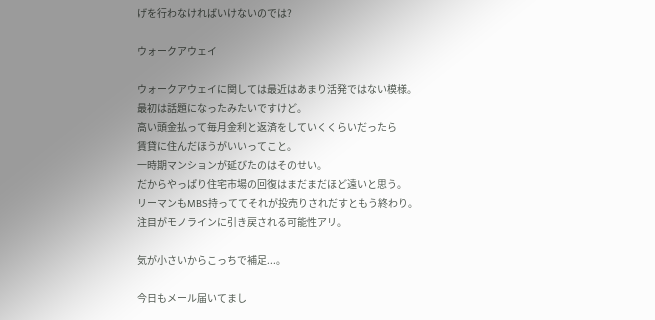げを行わなければいけないのでは?

ウォークアウェイ

ウォークアウェイに関しては最近はあまり活発ではない模様。
最初は話題になったみたいですけど。
高い頭金払って毎月金利と返済をしていくくらいだったら
賃貸に住んだほうがいいってこと。
一時期マンションが延びたのはそのせい。
だからやっぱり住宅市場の回復はまだまだほど遠いと思う。
リーマンもMBS持っててそれが投売りされだすともう終わり。
注目がモノラインに引き戻される可能性アリ。

気が小さいからこっちで補足...。

今日もメール届いてまし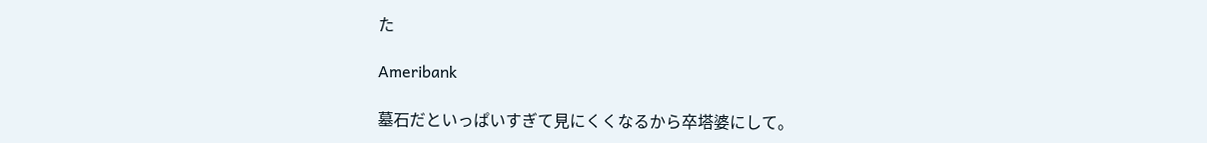た

Ameribank

墓石だといっぱいすぎて見にくくなるから卒塔婆にして。